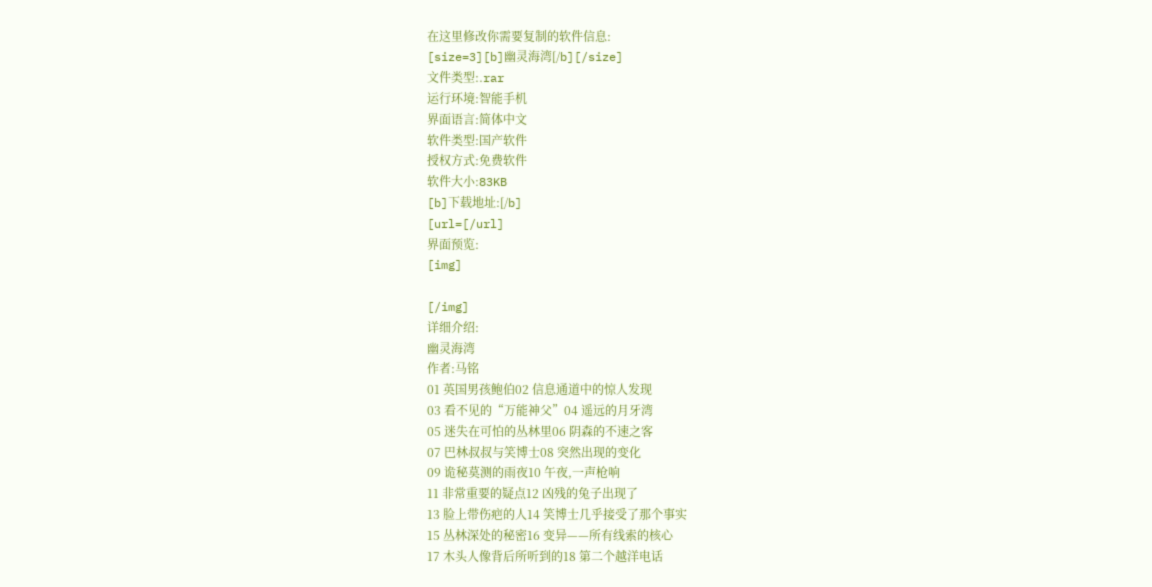在这里修改你需要复制的软件信息:
[size=3][b]幽灵海湾[/b][/size]
文件类型:.rar
运行环境:智能手机
界面语言:简体中文
软件类型:国产软件
授权方式:免费软件
软件大小:83KB
[b]下载地址:[/b]
[url=[/url]
界面预览:
[img]

[/img]
详细介绍:
幽灵海湾
作者:马铭
01 英国男孩鲍伯02 信息通道中的惊人发现
03 看不见的“万能神父”04 遥远的月牙湾
05 迷失在可怕的丛林里06 阴森的不速之客
07 巴林叔叔与笑博士08 突然出现的变化
09 诡秘莫测的雨夜10 午夜,一声枪响
11 非常重要的疑点12 凶残的兔子出现了
13 脸上带伤疤的人14 笑博士几乎接受了那个事实
15 丛林深处的秘密16 变异——所有线索的核心
17 木头人像背后所听到的18 第二个越洋电话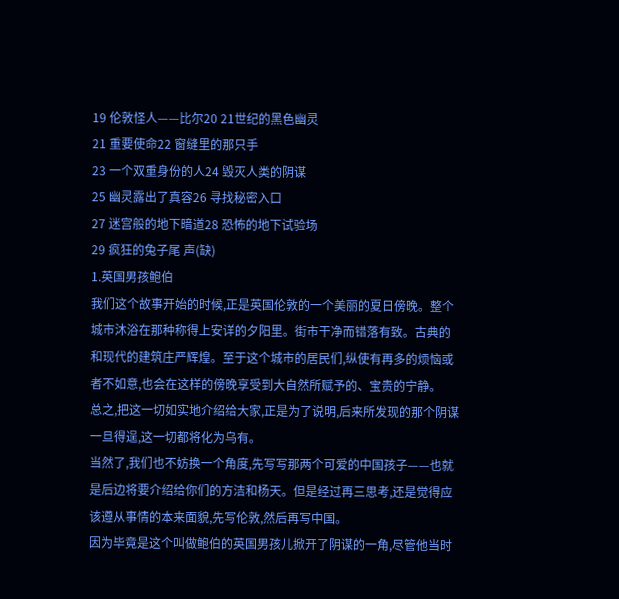19 伦敦怪人——比尔20 21世纪的黑色幽灵
21 重要使命22 窗缝里的那只手
23 一个双重身份的人24 毁灭人类的阴谋
25 幽灵露出了真容26 寻找秘密入口
27 迷宫般的地下暗道28 恐怖的地下试验场
29 疯狂的兔子尾 声(缺)
1.英国男孩鲍伯
我们这个故事开始的时候,正是英国伦敦的一个美丽的夏日傍晚。整个城市沐浴在那种称得上安详的夕阳里。街市干净而错落有致。古典的和现代的建筑庄严辉煌。至于这个城市的居民们,纵使有再多的烦恼或者不如意,也会在这样的傍晚享受到大自然所赋予的、宝贵的宁静。
总之,把这一切如实地介绍给大家,正是为了说明,后来所发现的那个阴谋一旦得逞,这一切都将化为乌有。
当然了,我们也不妨换一个角度,先写写那两个可爱的中国孩子——也就是后边将要介绍给你们的方洁和杨天。但是经过再三思考,还是觉得应该遵从事情的本来面貌,先写伦敦,然后再写中国。
因为毕竟是这个叫做鲍伯的英国男孩儿掀开了阴谋的一角,尽管他当时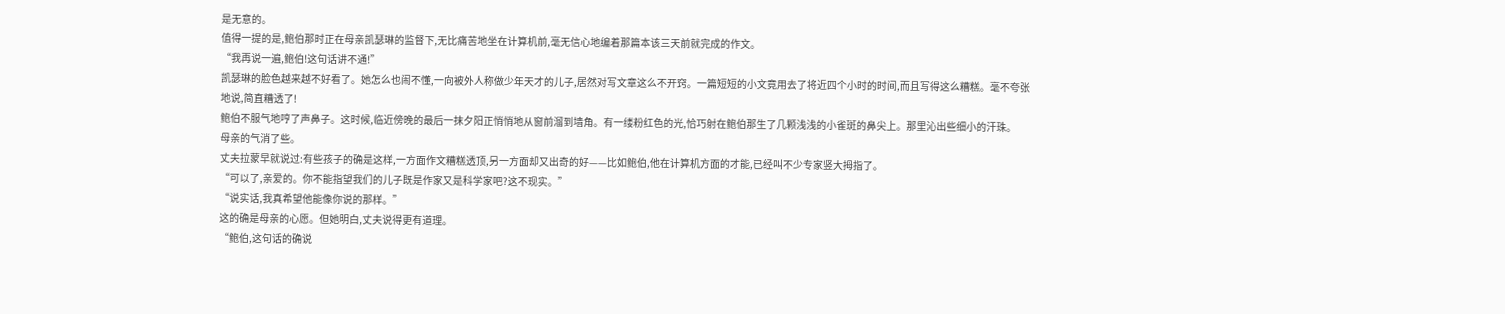是无意的。
值得一提的是,鲍伯那时正在母亲凯瑟琳的监督下,无比痛苦地坐在计算机前,毫无信心地编着那篇本该三天前就完成的作文。
“我再说一遍,鲍伯!这句话讲不通!”
凯瑟琳的脸色越来越不好看了。她怎么也闹不懂,一向被外人称做少年天才的儿子,居然对写文章这么不开窍。一篇短短的小文竟用去了将近四个小时的时间,而且写得这么糟糕。毫不夸张地说,简直糟透了!
鲍伯不服气地哼了声鼻子。这时候,临近傍晚的最后一抹夕阳正悄悄地从窗前溜到墙角。有一缕粉红色的光,恰巧射在鲍伯那生了几颗浅浅的小雀斑的鼻尖上。那里沁出些细小的汗珠。
母亲的气消了些。
丈夫拉蒙早就说过:有些孩子的确是这样,一方面作文糟糕透顶,另一方面却又出奇的好——比如鲍伯,他在计算机方面的才能,已经叫不少专家竖大拇指了。
“可以了,亲爱的。你不能指望我们的儿子既是作家又是科学家吧?这不现实。”
“说实话,我真希望他能像你说的那样。”
这的确是母亲的心愿。但她明白,丈夫说得更有道理。
“鲍伯,这句话的确说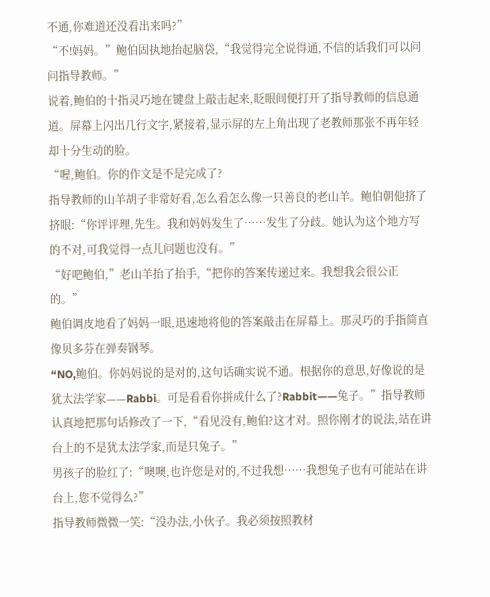不通,你难道还没看出来吗?”
“不!妈妈。”鲍伯固执地抬起脑袋,“我觉得完全说得通,不信的话我们可以问问指导教师。”
说着,鲍伯的十指灵巧地在键盘上敲击起来,眨眼间便打开了指导教师的信息通道。屏幕上闪出几行文字,紧接着,显示屏的左上角出现了老教师那张不再年轻却十分生动的脸。
“喔,鲍伯。你的作文是不是完成了?
指导教师的山羊胡子非常好看,怎么看怎么像一只善良的老山羊。鲍伯朝他挤了挤眼:“你评评理,先生。我和妈妈发生了……发生了分歧。她认为这个地方写的不对,可我觉得一点儿问题也没有。”
“好吧鲍伯,”老山羊抬了抬手,“把你的答案传递过来。我想我会很公正的。”
鲍伯调皮地看了妈妈一眼,迅速地将他的答案敲击在屏幕上。那灵巧的手指简直像贝多芬在弹奏钢琴。
“NO,鲍伯。你妈妈说的是对的,这句话确实说不通。根据你的意思,好像说的是犹太法学家——Rabbi。可是看看你拼成什么了?Rabbit——兔子。”指导教师认真地把那句话修改了一下,“看见没有,鲍伯?这才对。照你刚才的说法,站在讲台上的不是犹太法学家,而是只兔子。”
男孩子的脸红了:“噢噢,也许您是对的,不过我想……我想兔子也有可能站在讲台上,您不觉得么?”
指导教师微微一笑:“没办法,小伙子。我必须按照教材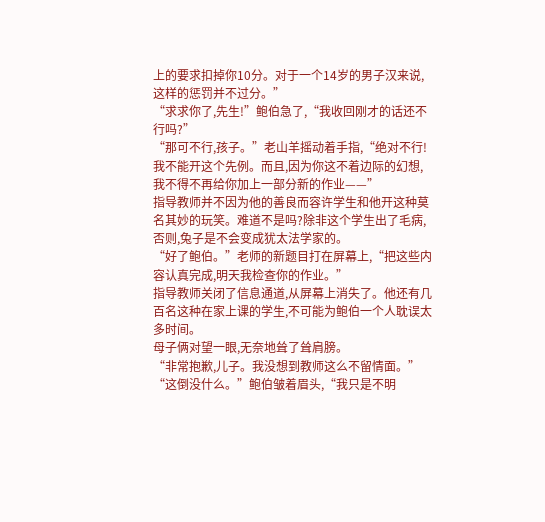上的要求扣掉你10分。对于一个14岁的男子汉来说,这样的惩罚并不过分。”
“求求你了,先生!”鲍伯急了,“我收回刚才的话还不行吗?”
“那可不行,孩子。”老山羊摇动着手指,“绝对不行!我不能开这个先例。而且,因为你这不着边际的幻想,我不得不再给你加上一部分新的作业——”
指导教师并不因为他的善良而容许学生和他开这种莫名其妙的玩笑。难道不是吗?除非这个学生出了毛病,否则,兔子是不会变成犹太法学家的。
“好了鲍伯。”老师的新题目打在屏幕上,“把这些内容认真完成,明天我检查你的作业。”
指导教师关闭了信息通道,从屏幕上消失了。他还有几百名这种在家上课的学生,不可能为鲍伯一个人耽误太多时间。
母子俩对望一眼,无奈地耸了耸肩膀。
“非常抱歉,儿子。我没想到教师这么不留情面。”
“这倒没什么。”鲍伯皱着眉头,“我只是不明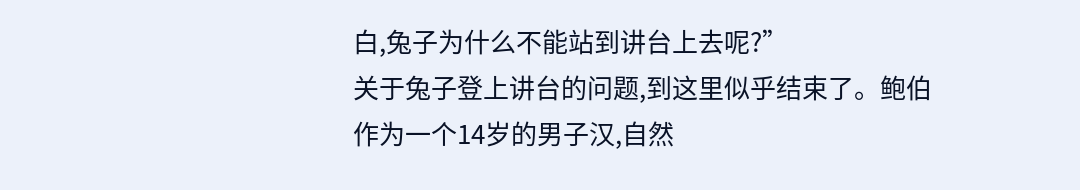白,兔子为什么不能站到讲台上去呢?”
关于兔子登上讲台的问题,到这里似乎结束了。鲍伯作为一个14岁的男子汉,自然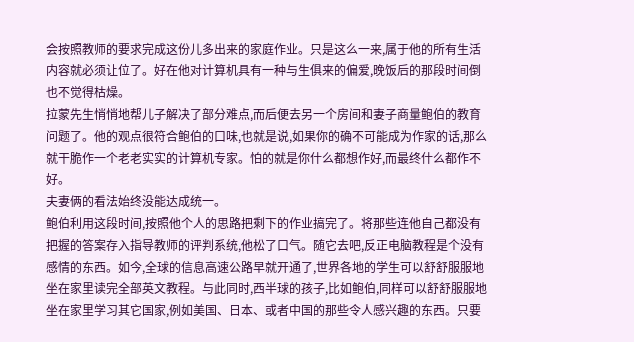会按照教师的要求完成这份儿多出来的家庭作业。只是这么一来,属于他的所有生活内容就必须让位了。好在他对计算机具有一种与生俱来的偏爱,晚饭后的那段时间倒也不觉得枯燥。
拉蒙先生悄悄地帮儿子解决了部分难点,而后便去另一个房间和妻子商量鲍伯的教育问题了。他的观点很符合鲍伯的口味,也就是说,如果你的确不可能成为作家的话,那么就干脆作一个老老实实的计算机专家。怕的就是你什么都想作好,而最终什么都作不好。
夫妻俩的看法始终没能达成统一。
鲍伯利用这段时间,按照他个人的思路把剩下的作业搞完了。将那些连他自己都没有把握的答案存入指导教师的评判系统,他松了口气。随它去吧,反正电脑教程是个没有感情的东西。如今,全球的信息高速公路早就开通了,世界各地的学生可以舒舒服服地坐在家里读完全部英文教程。与此同时,西半球的孩子,比如鲍伯,同样可以舒舒服服地坐在家里学习其它国家,例如美国、日本、或者中国的那些令人感兴趣的东西。只要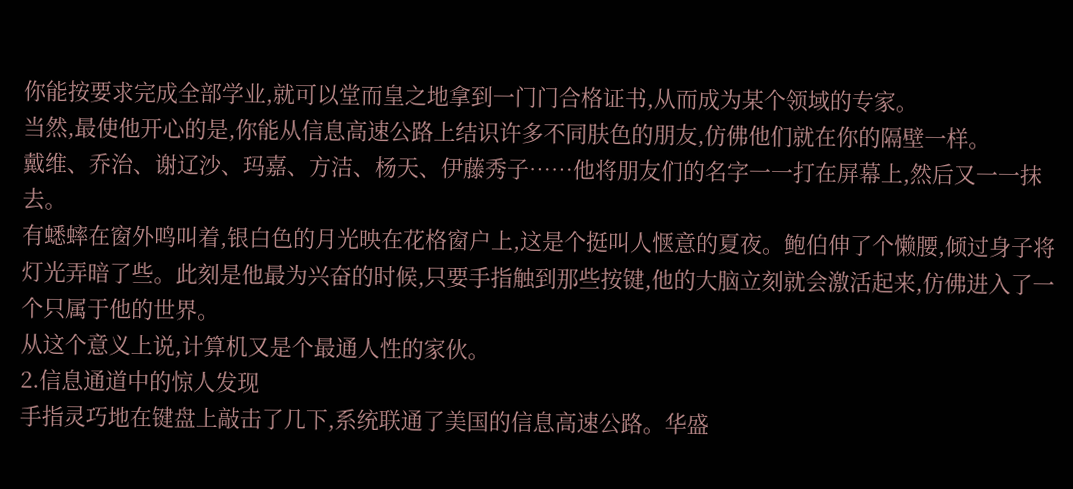你能按要求完成全部学业,就可以堂而皇之地拿到一门门合格证书,从而成为某个领域的专家。
当然,最使他开心的是,你能从信息高速公路上结识许多不同肤色的朋友,仿佛他们就在你的隔壁一样。
戴维、乔治、谢辽沙、玛嘉、方洁、杨天、伊藤秀子……他将朋友们的名字一一打在屏幕上,然后又一一抹去。
有蟋蟀在窗外鸣叫着,银白色的月光映在花格窗户上,这是个挺叫人惬意的夏夜。鲍伯伸了个懒腰,倾过身子将灯光弄暗了些。此刻是他最为兴奋的时候,只要手指触到那些按键,他的大脑立刻就会激活起来,仿佛进入了一个只属于他的世界。
从这个意义上说,计算机又是个最通人性的家伙。
2.信息通道中的惊人发现
手指灵巧地在键盘上敲击了几下,系统联通了美国的信息高速公路。华盛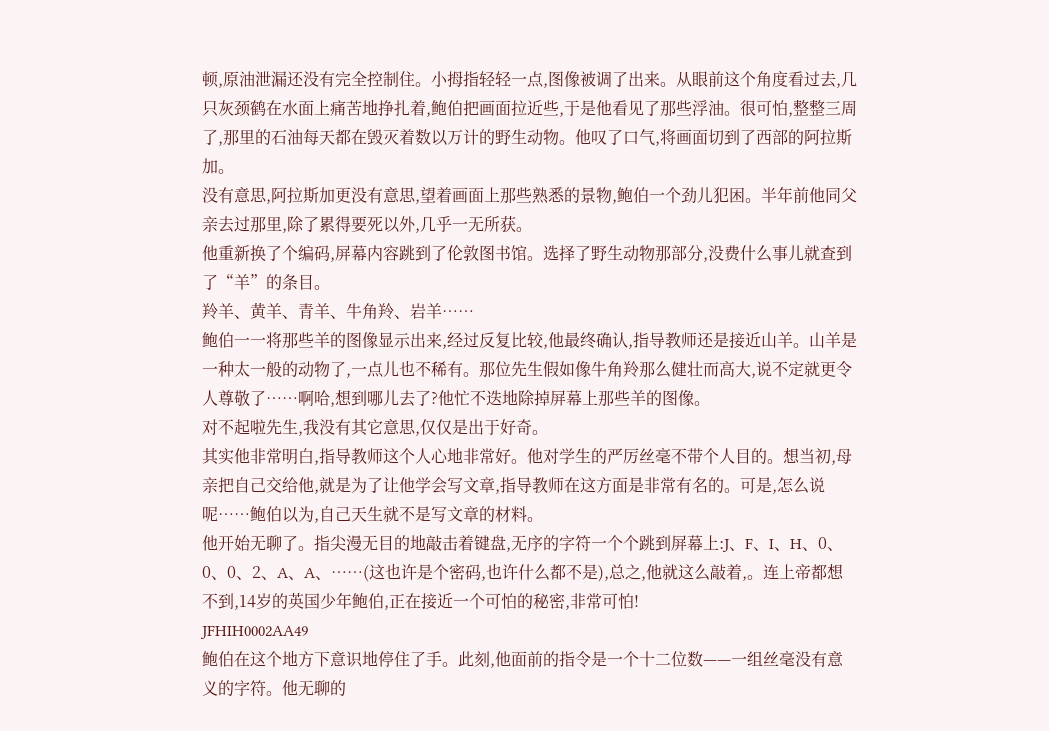顿,原油泄漏还没有完全控制住。小拇指轻轻一点,图像被调了出来。从眼前这个角度看过去,几只灰颈鹤在水面上痛苦地挣扎着,鲍伯把画面拉近些,于是他看见了那些浮油。很可怕,整整三周了,那里的石油每天都在毁灭着数以万计的野生动物。他叹了口气,将画面切到了西部的阿拉斯加。
没有意思,阿拉斯加更没有意思,望着画面上那些熟悉的景物,鲍伯一个劲儿犯困。半年前他同父亲去过那里,除了累得要死以外,几乎一无所获。
他重新换了个编码,屏幕内容跳到了伦敦图书馆。选择了野生动物那部分,没费什么事儿就查到了“羊”的条目。
羚羊、黄羊、青羊、牛角羚、岩羊……
鲍伯一一将那些羊的图像显示出来,经过反复比较,他最终确认,指导教师还是接近山羊。山羊是一种太一般的动物了,一点儿也不稀有。那位先生假如像牛角羚那么健壮而高大,说不定就更令人尊敬了……啊哈,想到哪儿去了?他忙不迭地除掉屏幕上那些羊的图像。
对不起啦先生,我没有其它意思,仅仅是出于好奇。
其实他非常明白,指导教师这个人心地非常好。他对学生的严厉丝毫不带个人目的。想当初,母亲把自己交给他,就是为了让他学会写文章,指导教师在这方面是非常有名的。可是,怎么说呢……鲍伯以为,自己天生就不是写文章的材料。
他开始无聊了。指尖漫无目的地敲击着键盘,无序的字符一个个跳到屏幕上:J、F、I、H、0、0、0、2、A、A、……(这也许是个密码,也许什么都不是),总之,他就这么敲着,。连上帝都想不到,14岁的英国少年鲍伯,正在接近一个可怕的秘密,非常可怕!
JFHIH0002AA49
鲍伯在这个地方下意识地停住了手。此刻,他面前的指令是一个十二位数——一组丝毫没有意义的字符。他无聊的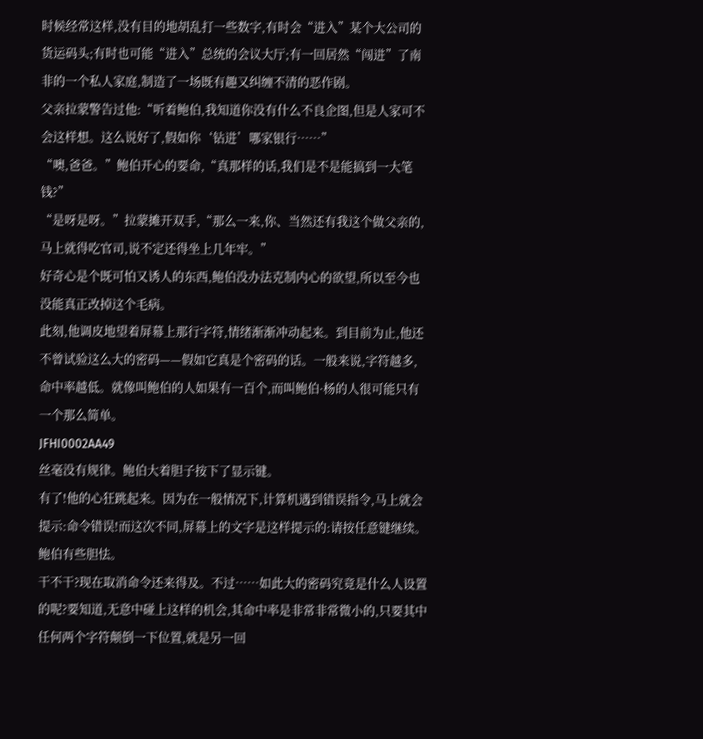时候经常这样,没有目的地胡乱打一些数字,有时会“进入”某个大公司的货运码头;有时也可能“进入”总统的会议大厅;有一回居然“闯进”了南非的一个私人家庭,制造了一场既有趣又纠缠不清的恶作剧。
父亲拉蒙警告过他:“听着鲍伯,我知道你没有什么不良企图,但是人家可不会这样想。这么说好了,假如你‘钻进’哪家银行……”
“噢,爸爸。”鲍伯开心的要命,“真那样的话,我们是不是能搞到一大笔钱?”
“是呀是呀。”拉蒙摊开双手,“那么一来,你、当然还有我这个做父亲的,马上就得吃官司,说不定还得坐上几年牢。”
好奇心是个既可怕又诱人的东西,鲍伯没办法克制内心的欲望,所以至今也没能真正改掉这个毛病。
此刻,他调皮地望着屏幕上那行字符,情绪渐渐冲动起来。到目前为止,他还不曾试验这么大的密码——假如它真是个密码的话。一般来说,字符越多,命中率越低。就像叫鲍伯的人如果有一百个,而叫鲍伯·杨的人很可能只有一个那么简单。
JFHI0002AA49
丝毫没有规律。鲍伯大着胆子按下了显示键。
有了!他的心狂跳起来。因为在一般情况下,计算机遇到错误指令,马上就会提示:命令错误!而这次不同,屏幕上的文字是这样提示的:请按任意键继续。
鲍伯有些胆怯。
干不干?现在取消命令还来得及。不过……如此大的密码究竟是什么人设置的呢?要知道,无意中碰上这样的机会,其命中率是非常非常微小的,只要其中任何两个字符颠倒一下位置,就是另一回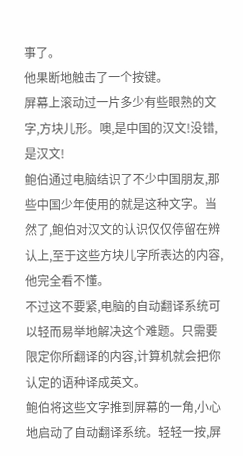事了。
他果断地触击了一个按键。
屏幕上滚动过一片多少有些眼熟的文字,方块儿形。噢,是中国的汉文!没错,是汉文!
鲍伯通过电脑结识了不少中国朋友,那些中国少年使用的就是这种文字。当然了,鲍伯对汉文的认识仅仅停留在辨认上,至于这些方块儿字所表达的内容,他完全看不懂。
不过这不要紧,电脑的自动翻译系统可以轻而易举地解决这个难题。只需要限定你所翻译的内容,计算机就会把你认定的语种译成英文。
鲍伯将这些文字推到屏幕的一角,小心地启动了自动翻译系统。轻轻一按,屏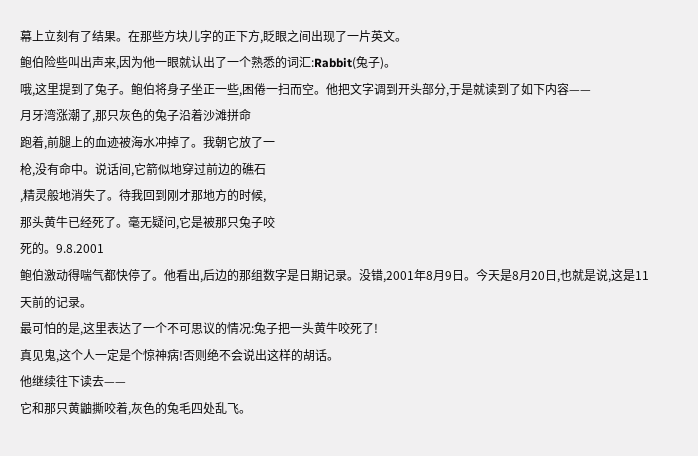幕上立刻有了结果。在那些方块儿字的正下方,眨眼之间出现了一片英文。
鲍伯险些叫出声来,因为他一眼就认出了一个熟悉的词汇:Rabbit(兔子)。
哦,这里提到了兔子。鲍伯将身子坐正一些,困倦一扫而空。他把文字调到开头部分,于是就读到了如下内容——
月牙湾涨潮了,那只灰色的兔子沿着沙滩拼命
跑着,前腿上的血迹被海水冲掉了。我朝它放了一
枪,没有命中。说话间,它箭似地穿过前边的礁石
,精灵般地消失了。待我回到刚才那地方的时候,
那头黄牛已经死了。毫无疑问,它是被那只兔子咬
死的。9.8.2001
鲍伯激动得喘气都快停了。他看出,后边的那组数字是日期记录。没错,2001年8月9日。今天是8月20日,也就是说,这是11天前的记录。
最可怕的是,这里表达了一个不可思议的情况:兔子把一头黄牛咬死了!
真见鬼,这个人一定是个惊神病!否则绝不会说出这样的胡话。
他继续往下读去——
它和那只黄鼬撕咬着,灰色的兔毛四处乱飞。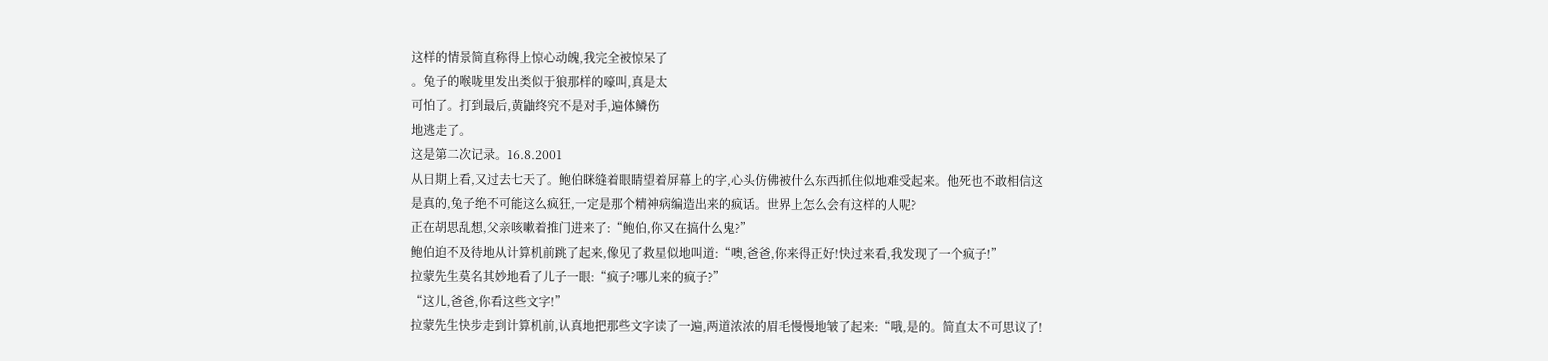这样的情景简直称得上惊心动魄,我完全被惊呆了
。兔子的喉咙里发出类似于狼那样的嚎叫,真是太
可怕了。打到最后,黄鼬终究不是对手,遍体鳞伤
地逃走了。
这是第二次记录。16.8.2001
从日期上看,又过去七天了。鲍伯眯缝着眼睛望着屏幕上的字,心头仿佛被什么东西抓住似地难受起来。他死也不敢相信这是真的,兔子绝不可能这么疯狂,一定是那个精神病编造出来的疯话。世界上怎么会有这样的人呢?
正在胡思乱想,父亲咳嗽着推门进来了:“鲍伯,你又在搞什么鬼?”
鲍伯迫不及待地从计算机前跳了起来,像见了救星似地叫道:“噢,爸爸,你来得正好!快过来看,我发现了一个疯子!”
拉蒙先生莫名其妙地看了儿子一眼:“疯子?哪儿来的疯子?”
“这儿,爸爸,你看这些文字!”
拉蒙先生快步走到计算机前,认真地把那些文字读了一遍,两道浓浓的眉毛慢慢地皱了起来:“哦,是的。简直太不可思议了!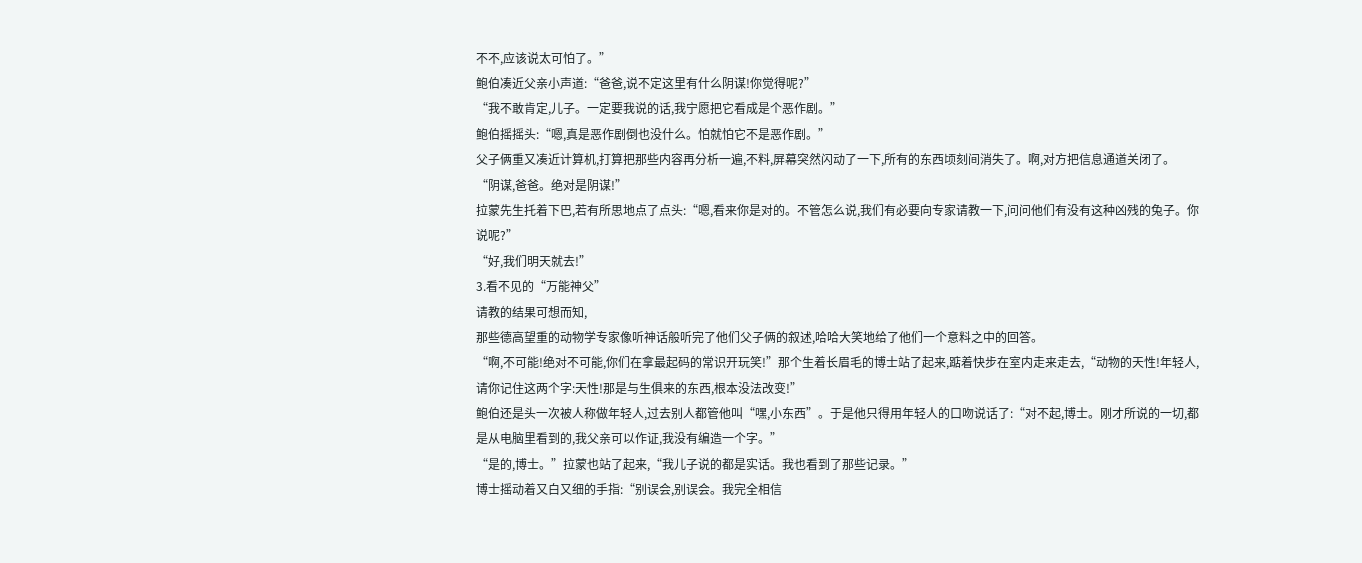不不,应该说太可怕了。”
鲍伯凑近父亲小声道:“爸爸,说不定这里有什么阴谋!你觉得呢?”
“我不敢肯定,儿子。一定要我说的话,我宁愿把它看成是个恶作剧。”
鲍伯摇摇头:“嗯,真是恶作剧倒也没什么。怕就怕它不是恶作剧。”
父子俩重又凑近计算机,打算把那些内容再分析一遍,不料,屏幕突然闪动了一下,所有的东西顷刻间消失了。啊,对方把信息通道关闭了。
“阴谋,爸爸。绝对是阴谋!”
拉蒙先生托着下巴,若有所思地点了点头:“嗯,看来你是对的。不管怎么说,我们有必要向专家请教一下,问问他们有没有这种凶残的兔子。你说呢?”
“好,我们明天就去!”
3.看不见的“万能神父”
请教的结果可想而知,
那些德高望重的动物学专家像听神话般听完了他们父子俩的叙述,哈哈大笑地给了他们一个意料之中的回答。
“啊,不可能!绝对不可能,你们在拿最起码的常识开玩笑!”那个生着长眉毛的博士站了起来,踮着快步在室内走来走去,“动物的天性!年轻人,请你记住这两个字:天性!那是与生俱来的东西,根本没法改变!”
鲍伯还是头一次被人称做年轻人,过去别人都管他叫“嘿,小东西”。于是他只得用年轻人的口吻说话了:“对不起,博士。刚才所说的一切,都是从电脑里看到的,我父亲可以作证,我没有编造一个字。”
“是的,博士。”拉蒙也站了起来,“我儿子说的都是实话。我也看到了那些记录。”
博士摇动着又白又细的手指:“别误会,别误会。我完全相信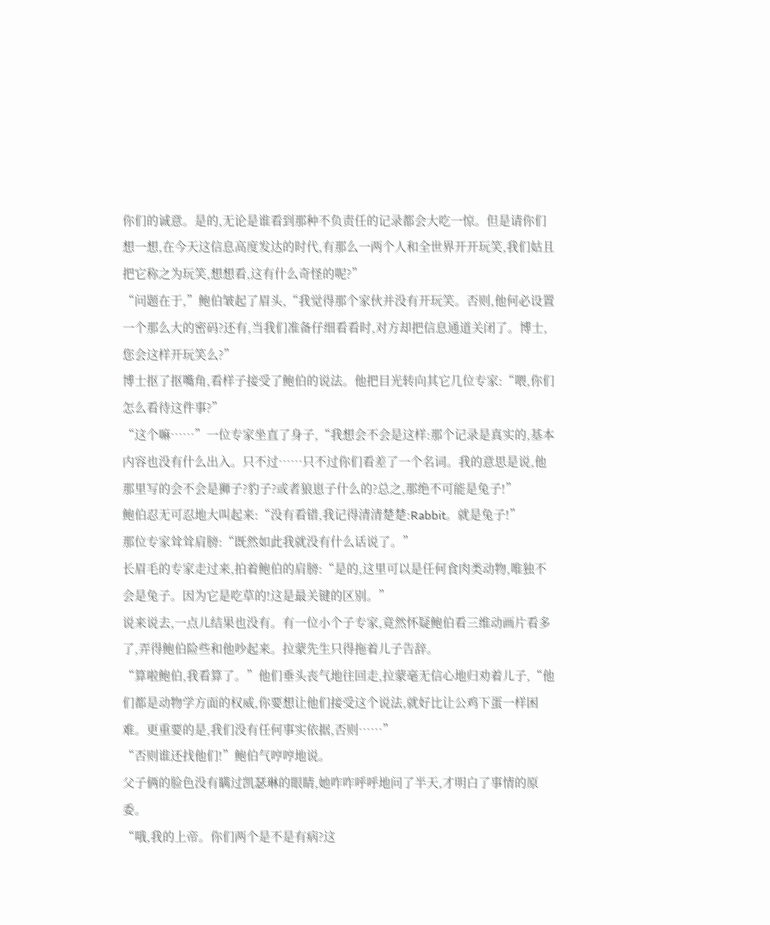你们的诚意。是的,无论是谁看到那种不负责任的记录都会大吃一惊。但是请你们想一想,在今天这信息高度发达的时代,有那么一两个人和全世界开开玩笑,我们姑且把它称之为玩笑,想想看,这有什么奇怪的呢?”
“问题在于,”鲍伯皱起了眉头,“我觉得那个家伙并没有开玩笑。否则,他何必设置一个那么大的密码?还有,当我们准备仔细看看时,对方却把信息通道关闭了。博士,您会这样开玩笑么?”
博士抠了抠嘴角,看样子接受了鲍伯的说法。他把目光转向其它几位专家:“喂,你们怎么看待这件事?”
“这个嘛……”一位专家坐直了身子,“我想会不会是这样:那个记录是真实的,基本内容也没有什么出入。只不过……只不过你们看差了一个名词。我的意思是说,他那里写的会不会是狮子?豹子?或者狼崽子什么的?总之,那绝不可能是兔子!”
鲍伯忍无可忍地大叫起来:“没有看错,我记得清清楚楚:Rabbit。就是兔子!”
那位专家耸耸肩膀:“既然如此我就没有什么话说了。”
长眉毛的专家走过来,拍着鲍伯的肩膀:“是的,这里可以是任何食肉类动物,唯独不会是兔子。因为它是吃草的!这是最关键的区别。”
说来说去,一点儿结果也没有。有一位小个子专家,竟然怀疑鲍伯看三维动画片看多了,弄得鲍伯险些和他吵起来。拉蒙先生只得拖着儿子告辞。
“算啦鲍伯,我看算了。”他们垂头丧气地往回走,拉蒙毫无信心地归劝着儿子,“他们都是动物学方面的权威,你要想让他们接受这个说法,就好比让公鸡下蛋一样困难。更重要的是,我们没有任何事实依据,否则……”
“否则谁还找他们!”鲍伯气哼哼地说。
父子俩的脸色没有瞒过凯瑟琳的眼睛,她咋咋呼呼地问了半天,才明白了事情的原委。
“哦,我的上帝。你们两个是不是有病?这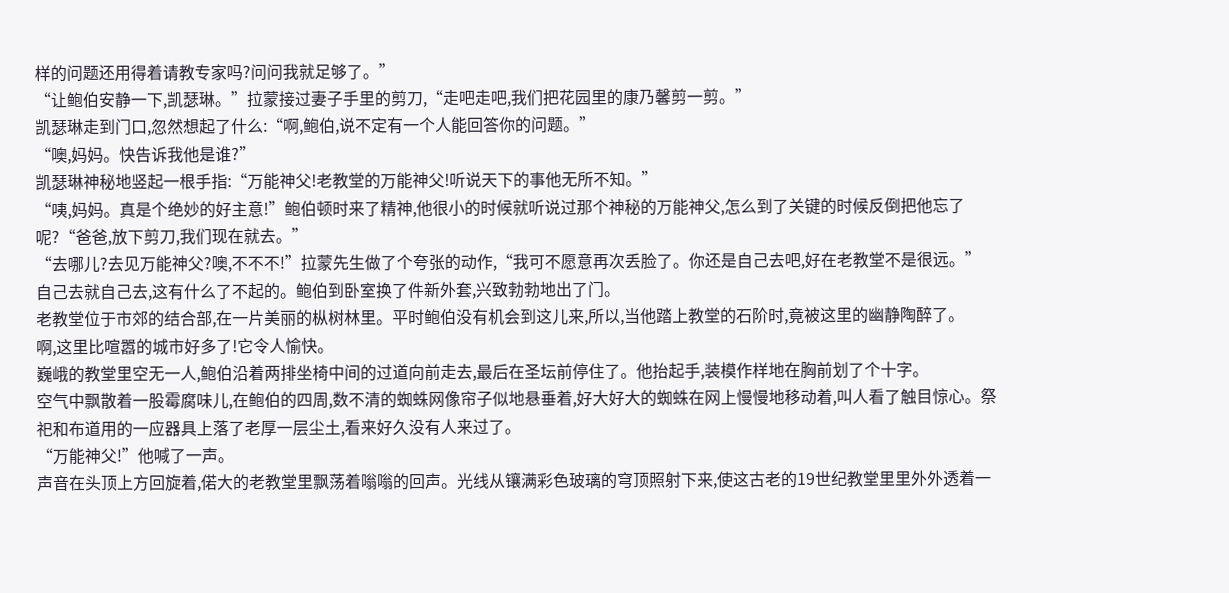样的问题还用得着请教专家吗?问问我就足够了。”
“让鲍伯安静一下,凯瑟琳。”拉蒙接过妻子手里的剪刀,“走吧走吧,我们把花园里的康乃馨剪一剪。”
凯瑟琳走到门口,忽然想起了什么:“啊,鲍伯,说不定有一个人能回答你的问题。”
“噢,妈妈。快告诉我他是谁?”
凯瑟琳神秘地竖起一根手指:“万能神父!老教堂的万能神父!听说天下的事他无所不知。”
“咦,妈妈。真是个绝妙的好主意!”鲍伯顿时来了精神,他很小的时候就听说过那个神秘的万能神父,怎么到了关键的时候反倒把他忘了呢?“爸爸,放下剪刀,我们现在就去。”
“去哪儿?去见万能神父?噢,不不不!”拉蒙先生做了个夸张的动作,“我可不愿意再次丢脸了。你还是自己去吧,好在老教堂不是很远。”
自己去就自己去,这有什么了不起的。鲍伯到卧室换了件新外套,兴致勃勃地出了门。
老教堂位于市郊的结合部,在一片美丽的枞树林里。平时鲍伯没有机会到这儿来,所以,当他踏上教堂的石阶时,竟被这里的幽静陶醉了。
啊,这里比喧嚣的城市好多了!它令人愉快。
巍峨的教堂里空无一人,鲍伯沿着两排坐椅中间的过道向前走去,最后在圣坛前停住了。他抬起手,装模作样地在胸前划了个十字。
空气中飘散着一股霉腐味儿,在鲍伯的四周,数不清的蜘蛛网像帘子似地悬垂着,好大好大的蜘蛛在网上慢慢地移动着,叫人看了触目惊心。祭祀和布道用的一应器具上落了老厚一层尘土,看来好久没有人来过了。
“万能神父!”他喊了一声。
声音在头顶上方回旋着,偌大的老教堂里飘荡着嗡嗡的回声。光线从镶满彩色玻璃的穹顶照射下来,使这古老的19世纪教堂里里外外透着一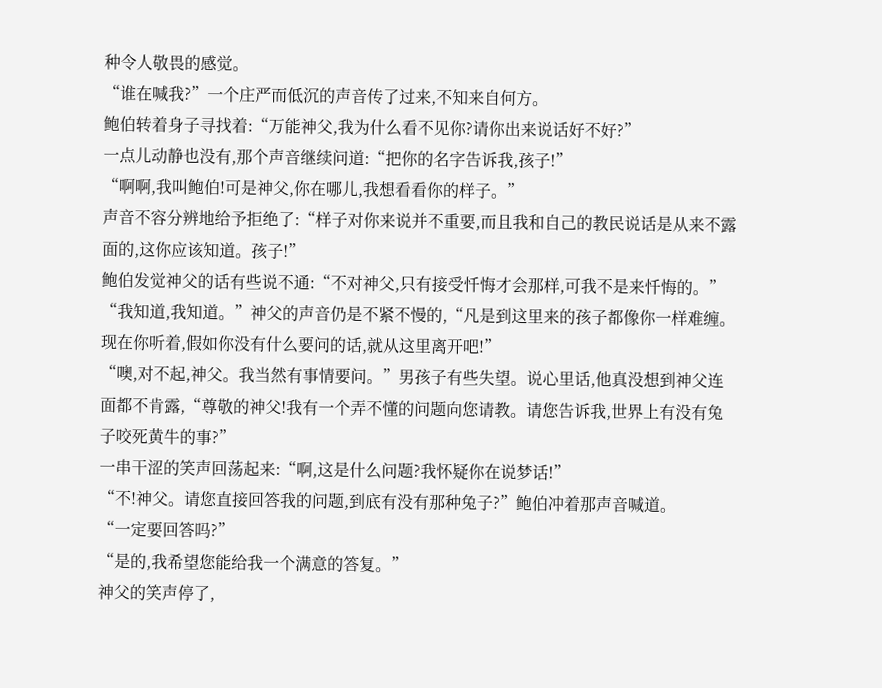种令人敬畏的感觉。
“谁在喊我?”一个庄严而低沉的声音传了过来,不知来自何方。
鲍伯转着身子寻找着:“万能神父,我为什么看不见你?请你出来说话好不好?”
一点儿动静也没有,那个声音继续问道:“把你的名字告诉我,孩子!”
“啊啊,我叫鲍伯!可是神父,你在哪儿,我想看看你的样子。”
声音不容分辨地给予拒绝了:“样子对你来说并不重要,而且我和自己的教民说话是从来不露面的,这你应该知道。孩子!”
鲍伯发觉神父的话有些说不通:“不对神父,只有接受忏悔才会那样,可我不是来忏悔的。”
“我知道,我知道。”神父的声音仍是不紧不慢的,“凡是到这里来的孩子都像你一样难缠。现在你听着,假如你没有什么要问的话,就从这里离开吧!”
“噢,对不起,神父。我当然有事情要问。”男孩子有些失望。说心里话,他真没想到神父连面都不肯露,“尊敬的神父!我有一个弄不懂的问题向您请教。请您告诉我,世界上有没有兔子咬死黄牛的事?”
一串干涩的笑声回荡起来:“啊,这是什么问题?我怀疑你在说梦话!”
“不!神父。请您直接回答我的问题,到底有没有那种兔子?”鲍伯冲着那声音喊道。
“一定要回答吗?”
“是的,我希望您能给我一个满意的答复。”
神父的笑声停了,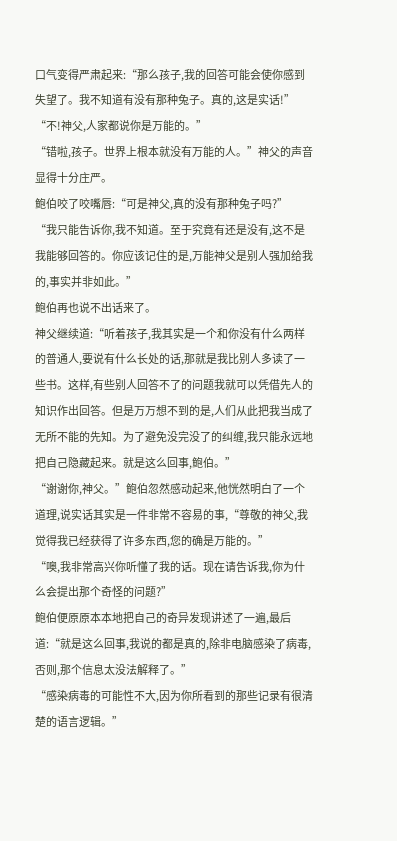口气变得严肃起来:“那么孩子,我的回答可能会使你感到失望了。我不知道有没有那种兔子。真的,这是实话!”
“不!神父,人家都说你是万能的。”
“错啦,孩子。世界上根本就没有万能的人。”神父的声音显得十分庄严。
鲍伯咬了咬嘴唇:“可是神父,真的没有那种兔子吗?”
“我只能告诉你,我不知道。至于究竟有还是没有,这不是我能够回答的。你应该记住的是,万能神父是别人强加给我的,事实并非如此。”
鲍伯再也说不出话来了。
神父继续道:“听着孩子,我其实是一个和你没有什么两样的普通人,要说有什么长处的话,那就是我比别人多读了一些书。这样,有些别人回答不了的问题我就可以凭借先人的知识作出回答。但是万万想不到的是,人们从此把我当成了无所不能的先知。为了避免没完没了的纠缠,我只能永远地把自己隐藏起来。就是这么回事,鲍伯。”
“谢谢你,神父。”鲍伯忽然感动起来,他恍然明白了一个道理,说实话其实是一件非常不容易的事,“尊敬的神父,我觉得我已经获得了许多东西,您的确是万能的。”
“噢,我非常高兴你听懂了我的话。现在请告诉我,你为什么会提出那个奇怪的问题?”
鲍伯便原原本本地把自己的奇异发现讲述了一遍,最后道:“就是这么回事,我说的都是真的,除非电脑感染了病毒,否则,那个信息太没法解释了。”
“感染病毒的可能性不大,因为你所看到的那些记录有很清楚的语言逻辑。”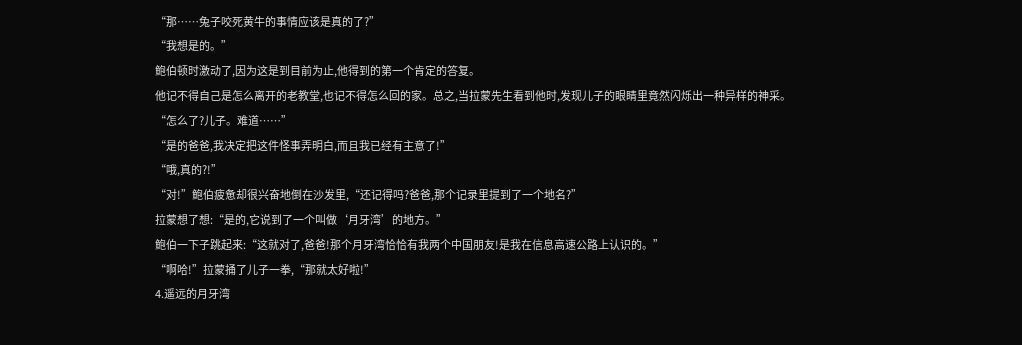“那……兔子咬死黄牛的事情应该是真的了?”
“我想是的。”
鲍伯顿时激动了,因为这是到目前为止,他得到的第一个肯定的答复。
他记不得自己是怎么离开的老教堂,也记不得怎么回的家。总之,当拉蒙先生看到他时,发现儿子的眼睛里竟然闪烁出一种异样的神采。
“怎么了?儿子。难道……”
“是的爸爸,我决定把这件怪事弄明白,而且我已经有主意了!”
“哦,真的?!”
“对!”鲍伯疲惫却很兴奋地倒在沙发里,“还记得吗?爸爸,那个记录里提到了一个地名?”
拉蒙想了想:“是的,它说到了一个叫做‘月牙湾’的地方。”
鲍伯一下子跳起来:“这就对了,爸爸!那个月牙湾恰恰有我两个中国朋友!是我在信息高速公路上认识的。”
“啊哈!”拉蒙捅了儿子一拳,“那就太好啦!”
4.遥远的月牙湾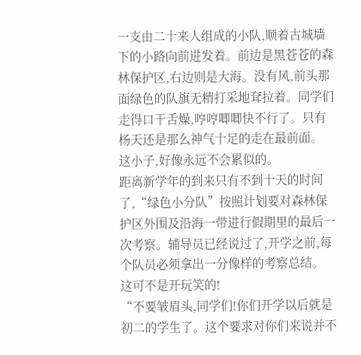一支由二十来人组成的小队,顺着古城墙下的小路向前进发着。前边是黑苍苍的森林保护区,右边则是大海。没有风,前头那面绿色的队旗无精打采地耷拉着。同学们走得口干舌燥,哼哼唧唧快不行了。只有杨天还是那么神气十足的走在最前面。
这小子,好像永远不会累似的。
距离新学年的到来只有不到十天的时间了,“绿色小分队”按照计划要对森林保护区外围及沿海一带进行假期里的最后一次考察。辅导员已经说过了,开学之前,每个队员必须拿出一分像样的考察总结。
这可不是开玩笑的!
“不要皱眉头,同学们!你们开学以后就是初二的学生了。这个要求对你们来说并不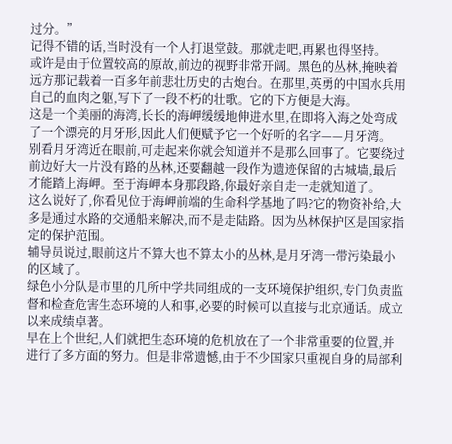过分。”
记得不错的话,当时没有一个人打退堂鼓。那就走吧,再累也得坚持。
或许是由于位置较高的原故,前边的视野非常开阔。黑色的丛林,掩映着远方那记载着一百多年前悲壮历史的古炮台。在那里,英勇的中国水兵用自己的血肉之躯,写下了一段不朽的壮歌。它的下方便是大海。
这是一个美丽的海湾,长长的海岬缓缓地伸进水里,在即将入海之处弯成了一个漂亮的月牙形,因此人们便赋予它一个好听的名字——月牙湾。
别看月牙湾近在眼前,可走起来你就会知道并不是那么回事了。它要绕过前边好大一片没有路的丛林,还要翻越一段作为遗迹保留的古城墙,最后才能踏上海岬。至于海岬本身那段路,你最好亲自走一走就知道了。
这么说好了,你看见位于海岬前端的生命科学基地了吗?它的物资补给,大多是通过水路的交通船来解决,而不是走陆路。因为丛林保护区是国家指定的保护范围。
辅导员说过,眼前这片不算大也不算太小的丛林,是月牙湾一带污染最小的区域了。
绿色小分队是市里的几所中学共同组成的一支环境保护组织,专门负责监督和检查危害生态环境的人和事,必要的时候可以直接与北京通话。成立以来成绩卓著。
早在上个世纪,人们就把生态环境的危机放在了一个非常重要的位置,并进行了多方面的努力。但是非常遗憾,由于不少国家只重视自身的局部利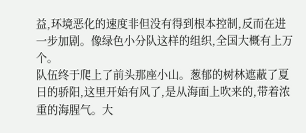益,环境恶化的速度非但没有得到根本控制,反而在进一步加剧。像绿色小分队这样的组织,全国大概有上万个。
队伍终于爬上了前头那座小山。葱郁的树林遮蔽了夏日的骄阳,这里开始有风了,是从海面上吹来的,带着浓重的海腥气。大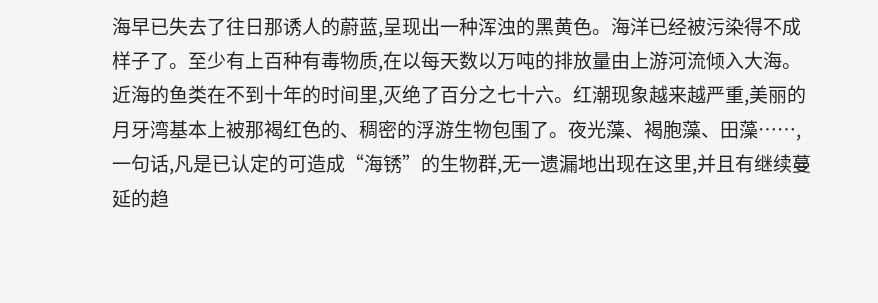海早已失去了往日那诱人的蔚蓝,呈现出一种浑浊的黑黄色。海洋已经被污染得不成样子了。至少有上百种有毒物质,在以每天数以万吨的排放量由上游河流倾入大海。近海的鱼类在不到十年的时间里,灭绝了百分之七十六。红潮现象越来越严重,美丽的月牙湾基本上被那褐红色的、稠密的浮游生物包围了。夜光藻、褐胞藻、田藻……,一句话,凡是已认定的可造成“海锈”的生物群,无一遗漏地出现在这里,并且有继续蔓延的趋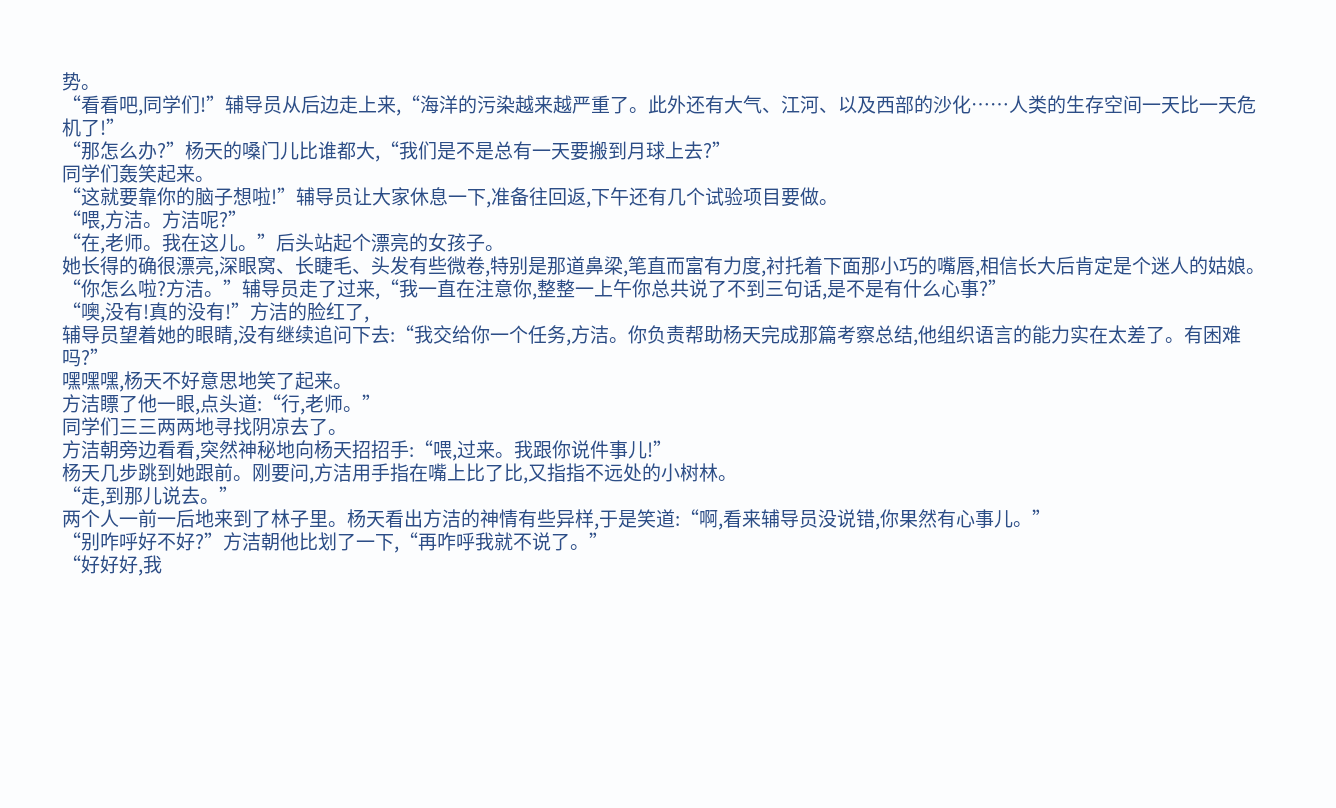势。
“看看吧,同学们!”辅导员从后边走上来,“海洋的污染越来越严重了。此外还有大气、江河、以及西部的沙化……人类的生存空间一天比一天危机了!”
“那怎么办?”杨天的嗓门儿比谁都大,“我们是不是总有一天要搬到月球上去?”
同学们轰笑起来。
“这就要靠你的脑子想啦!”辅导员让大家休息一下,准备往回返,下午还有几个试验项目要做。
“喂,方洁。方洁呢?”
“在,老师。我在这儿。”后头站起个漂亮的女孩子。
她长得的确很漂亮,深眼窝、长睫毛、头发有些微卷,特别是那道鼻梁,笔直而富有力度,衬托着下面那小巧的嘴唇,相信长大后肯定是个迷人的姑娘。
“你怎么啦?方洁。”辅导员走了过来,“我一直在注意你,整整一上午你总共说了不到三句话,是不是有什么心事?”
“噢,没有!真的没有!”方洁的脸红了,
辅导员望着她的眼睛,没有继续追问下去:“我交给你一个任务,方洁。你负责帮助杨天完成那篇考察总结,他组织语言的能力实在太差了。有困难吗?”
嘿嘿嘿,杨天不好意思地笑了起来。
方洁瞟了他一眼,点头道:“行,老师。”
同学们三三两两地寻找阴凉去了。
方洁朝旁边看看,突然神秘地向杨天招招手:“喂,过来。我跟你说件事儿!”
杨天几步跳到她跟前。刚要问,方洁用手指在嘴上比了比,又指指不远处的小树林。
“走,到那儿说去。”
两个人一前一后地来到了林子里。杨天看出方洁的神情有些异样,于是笑道:“啊,看来辅导员没说错,你果然有心事儿。”
“别咋呼好不好?”方洁朝他比划了一下,“再咋呼我就不说了。”
“好好好,我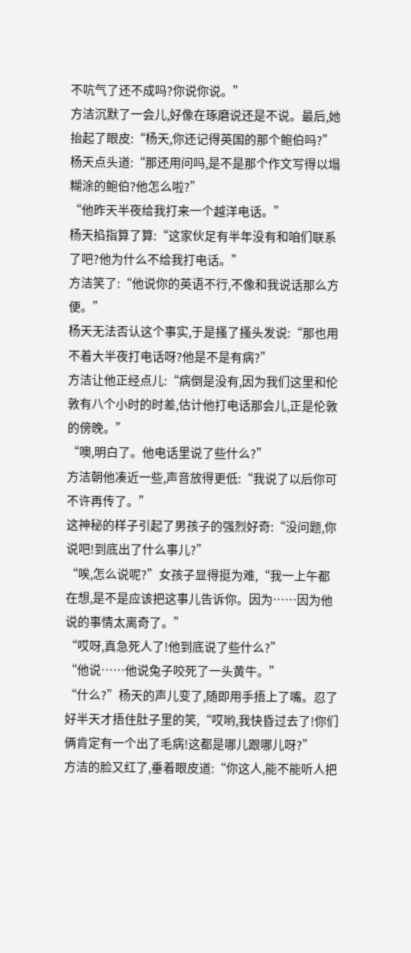不吭气了还不成吗?你说你说。”
方洁沉默了一会儿,好像在琢磨说还是不说。最后,她抬起了眼皮:“杨天,你还记得英国的那个鲍伯吗?”
杨天点头道:“那还用问吗,是不是那个作文写得以塌糊涂的鲍伯?他怎么啦?”
“他昨天半夜给我打来一个越洋电话。”
杨天掐指算了算:“这家伙足有半年没有和咱们联系了吧?他为什么不给我打电话。”
方洁笑了:“他说你的英语不行,不像和我说话那么方便。”
杨天无法否认这个事实,于是搔了搔头发说:“那也用不着大半夜打电话呀?他是不是有病?”
方洁让他正经点儿:“病倒是没有,因为我们这里和伦敦有八个小时的时差,估计他打电话那会儿,正是伦敦的傍晚。”
“噢,明白了。他电话里说了些什么?”
方洁朝他凑近一些,声音放得更低:“我说了以后你可不许再传了。”
这神秘的样子引起了男孩子的强烈好奇:“没问题,你说吧!到底出了什么事儿?”
“唉,怎么说呢?”女孩子显得挺为难,“我一上午都在想,是不是应该把这事儿告诉你。因为……因为他说的事情太离奇了。”
“哎呀,真急死人了!他到底说了些什么?”
“他说……他说兔子咬死了一头黄牛。”
“什么?”杨天的声儿变了,随即用手捂上了嘴。忍了好半天才捂住肚子里的笑,“哎哟,我快昏过去了!你们俩肯定有一个出了毛病!这都是哪儿跟哪儿呀?”
方洁的脸又红了,垂着眼皮道:“你这人,能不能听人把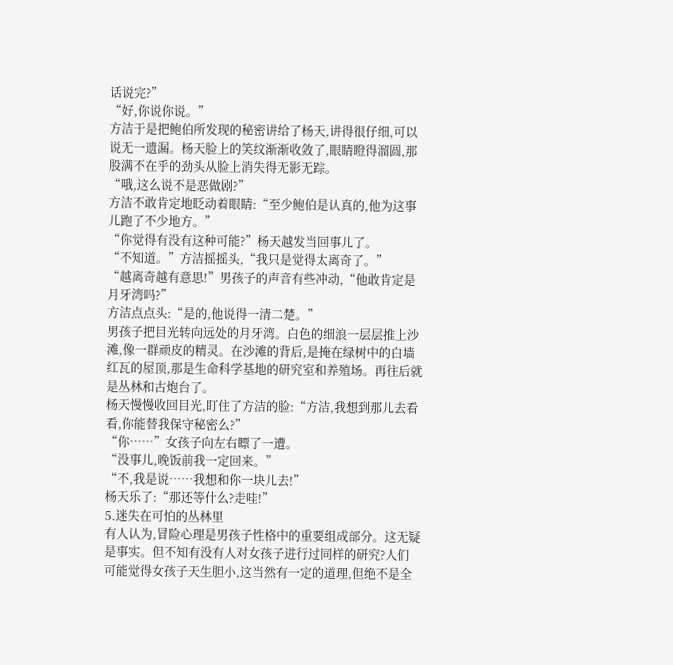话说完?”
“好,你说你说。”
方洁于是把鲍伯所发现的秘密讲给了杨天,讲得很仔细,可以说无一遗漏。杨天脸上的笑纹渐渐收敛了,眼睛瞪得溜圆,那股满不在乎的劲头从脸上消失得无影无踪。
“哦,这么说不是恶做剧?”
方洁不敢肯定地眨动着眼睛:“至少鲍伯是认真的,他为这事儿跑了不少地方。”
“你觉得有没有这种可能?”杨天越发当回事儿了。
“不知道。”方洁摇摇头,“我只是觉得太离奇了。”
“越离奇越有意思!”男孩子的声音有些冲动,“他敢肯定是月牙湾吗?”
方洁点点头:“是的,他说得一清二楚。”
男孩子把目光转向远处的月牙湾。白色的细浪一层层推上沙滩,像一群顽皮的精灵。在沙滩的背后,是掩在绿树中的白墙红瓦的屋顶,那是生命科学基地的研究室和养殖场。再往后就是丛林和古炮台了。
杨天慢慢收回目光,盯住了方洁的脸:“方洁,我想到那儿去看看,你能替我保守秘密么?”
“你……”女孩子向左右瞟了一遭。
“没事儿,晚饭前我一定回来。”
“不,我是说……我想和你一块儿去!”
杨天乐了:“那还等什么?走哇!”
5.迷失在可怕的丛林里
有人认为,冒险心理是男孩子性格中的重要组成部分。这无疑是事实。但不知有没有人对女孩子进行过同样的研究?人们可能觉得女孩子天生胆小,这当然有一定的道理,但绝不是全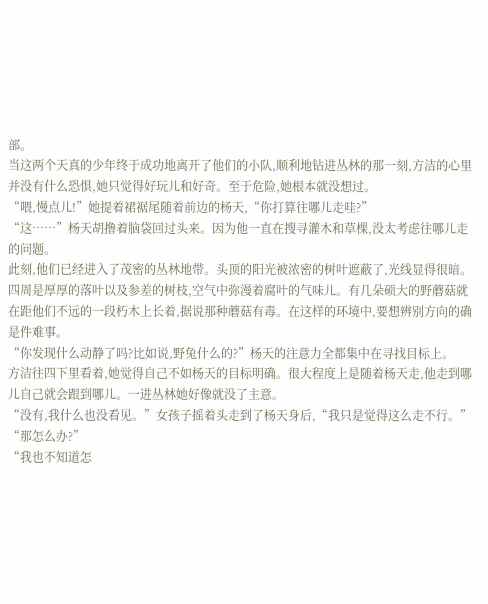部。
当这两个天真的少年终于成功地离开了他们的小队,顺利地钻进丛林的那一刻,方洁的心里并没有什么恐惧,她只觉得好玩儿和好奇。至于危险,她根本就没想过。
“喂,慢点儿!”她提着裙裾尾随着前边的杨天,“你打算往哪儿走哇?”
“这……”杨天胡撸着脑袋回过头来。因为他一直在搜寻灌木和草棵,没太考虑往哪儿走的问题。
此刻,他们已经进入了茂密的丛林地带。头顶的阳光被浓密的树叶遮蔽了,光线显得很暗。四周是厚厚的落叶以及参差的树枝,空气中弥漫着腐叶的气味儿。有几朵硕大的野蘑菇就在距他们不远的一段朽木上长着,据说那种蘑菇有毒。在这样的环境中,要想辨别方向的确是件难事。
“你发现什么动静了吗?比如说,野兔什么的?”杨天的注意力全都集中在寻找目标上。
方洁往四下里看着,她觉得自己不如杨天的目标明确。很大程度上是随着杨天走,他走到哪儿自己就会跟到哪儿。一进丛林她好像就没了主意。
“没有,我什么也没看见。”女孩子摇着头走到了杨天身后,“我只是觉得这么走不行。”
“那怎么办?”
“我也不知道怎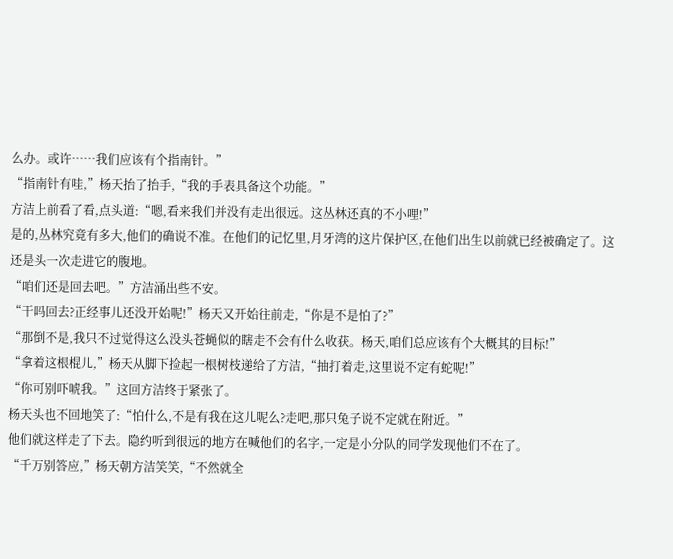么办。或许……我们应该有个指南针。”
“指南针有哇,”杨天抬了抬手,“我的手表具备这个功能。”
方洁上前看了看,点头道:“嗯,看来我们并没有走出很远。这丛林还真的不小哩!”
是的,丛林究竟有多大,他们的确说不准。在他们的记忆里,月牙湾的这片保护区,在他们出生以前就已经被确定了。这还是头一次走进它的腹地。
“咱们还是回去吧。”方洁涌出些不安。
“干吗回去?正经事儿还没开始呢!”杨天又开始往前走,“你是不是怕了?”
“那倒不是,我只不过觉得这么没头苍蝇似的瞎走不会有什么收获。杨天,咱们总应该有个大概其的目标!”
“拿着这根棍儿,”杨天从脚下捡起一根树枝递给了方洁,“抽打着走,这里说不定有蛇呢!”
“你可别吓唬我。”这回方洁终于紧张了。
杨天头也不回地笑了:“怕什么,不是有我在这儿呢么?走吧,那只兔子说不定就在附近。”
他们就这样走了下去。隐约听到很远的地方在喊他们的名字,一定是小分队的同学发现他们不在了。
“千万别答应,”杨天朝方洁笑笑,“不然就全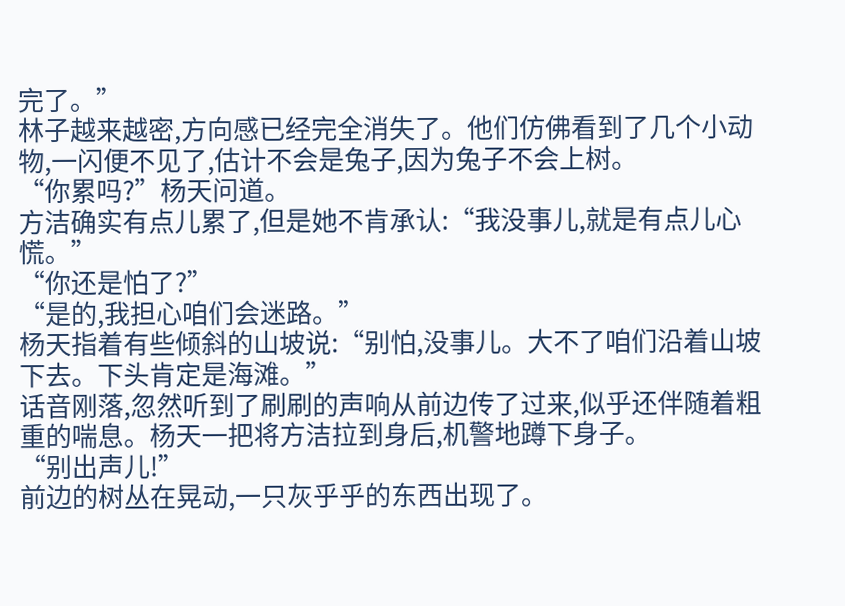完了。”
林子越来越密,方向感已经完全消失了。他们仿佛看到了几个小动物,一闪便不见了,估计不会是兔子,因为兔子不会上树。
“你累吗?”杨天问道。
方洁确实有点儿累了,但是她不肯承认:“我没事儿,就是有点儿心慌。”
“你还是怕了?”
“是的,我担心咱们会迷路。”
杨天指着有些倾斜的山坡说:“别怕,没事儿。大不了咱们沿着山坡下去。下头肯定是海滩。”
话音刚落,忽然听到了刷刷的声响从前边传了过来,似乎还伴随着粗重的喘息。杨天一把将方洁拉到身后,机警地蹲下身子。
“别出声儿!”
前边的树丛在晃动,一只灰乎乎的东西出现了。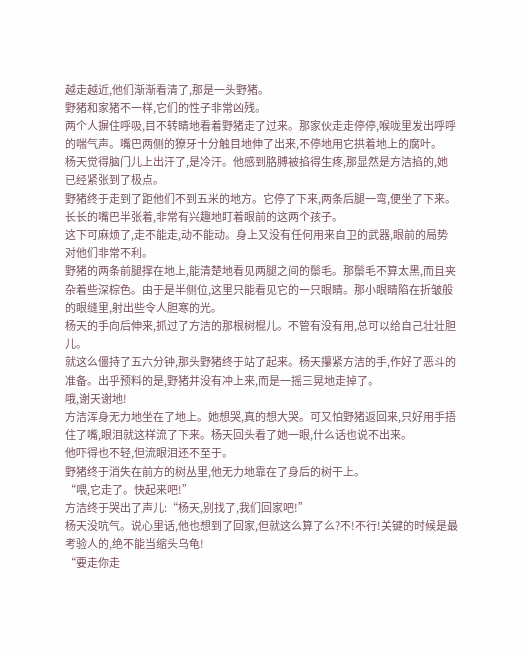越走越近,他们渐渐看清了,那是一头野猪。
野猪和家猪不一样,它们的性子非常凶残。
两个人摒住呼吸,目不转睛地看着野猪走了过来。那家伙走走停停,喉咙里发出呼呼的喘气声。嘴巴两侧的獠牙十分触目地伸了出来,不停地用它拱着地上的腐叶。
杨天觉得脑门儿上出汗了,是冷汗。他感到胳膊被掐得生疼,那显然是方洁掐的,她已经紧张到了极点。
野猪终于走到了距他们不到五米的地方。它停了下来,两条后腿一弯,便坐了下来。长长的嘴巴半张着,非常有兴趣地盯着眼前的这两个孩子。
这下可麻烦了,走不能走,动不能动。身上又没有任何用来自卫的武器,眼前的局势对他们非常不利。
野猪的两条前腿撑在地上,能清楚地看见两腿之间的鬃毛。那鬃毛不算太黑,而且夹杂着些深棕色。由于是半侧位,这里只能看见它的一只眼睛。那小眼睛陷在折皱般的眼缝里,射出些令人胆寒的光。
杨天的手向后伸来,抓过了方洁的那根树棍儿。不管有没有用,总可以给自己壮壮胆儿。
就这么僵持了五六分钟,那头野猪终于站了起来。杨天攥紧方洁的手,作好了恶斗的准备。出乎预料的是,野猪并没有冲上来,而是一摇三晃地走掉了。
哦,谢天谢地!
方洁浑身无力地坐在了地上。她想哭,真的想大哭。可又怕野猪返回来,只好用手捂住了嘴,眼泪就这样流了下来。杨天回头看了她一眼,什么话也说不出来。
他吓得也不轻,但流眼泪还不至于。
野猪终于消失在前方的树丛里,他无力地靠在了身后的树干上。
“喂,它走了。快起来吧!”
方洁终于哭出了声儿:“杨天,别找了,我们回家吧!”
杨天没吭气。说心里话,他也想到了回家,但就这么算了么?不!不行!关键的时候是最考验人的,绝不能当缩头乌龟!
“要走你走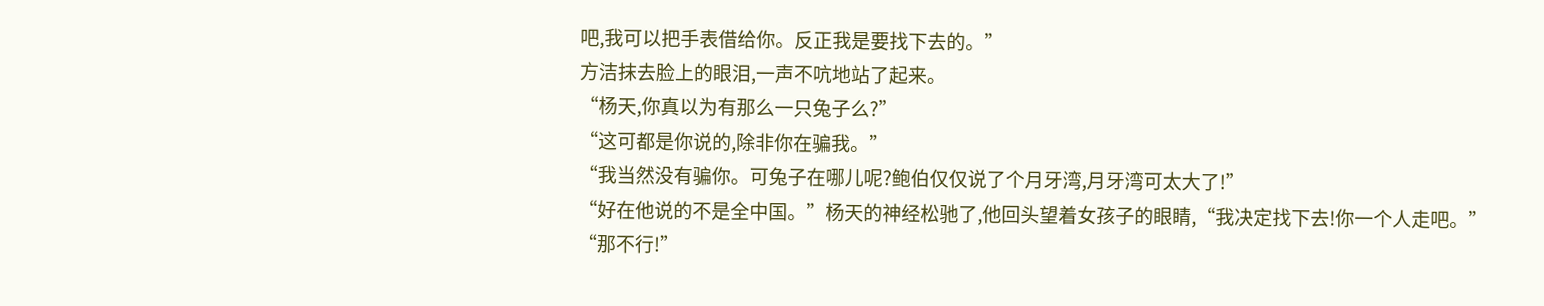吧,我可以把手表借给你。反正我是要找下去的。”
方洁抹去脸上的眼泪,一声不吭地站了起来。
“杨天,你真以为有那么一只兔子么?”
“这可都是你说的,除非你在骗我。”
“我当然没有骗你。可兔子在哪儿呢?鲍伯仅仅说了个月牙湾,月牙湾可太大了!”
“好在他说的不是全中国。”杨天的神经松驰了,他回头望着女孩子的眼睛,“我决定找下去!你一个人走吧。”
“那不行!”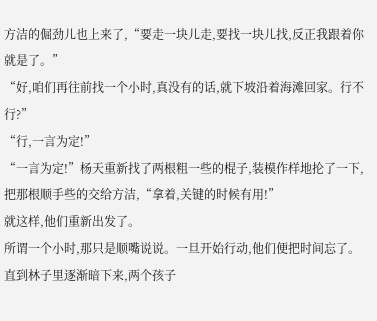方洁的倔劲儿也上来了,“要走一块儿走,要找一块儿找,反正我跟着你就是了。”
“好,咱们再往前找一个小时,真没有的话,就下坡沿着海滩回家。行不行?”
“行,一言为定!”
“一言为定!”杨天重新找了两根粗一些的棍子,装模作样地抡了一下,把那根顺手些的交给方洁,“拿着,关键的时候有用!”
就这样,他们重新出发了。
所谓一个小时,那只是顺嘴说说。一旦开始行动,他们便把时间忘了。直到林子里逐渐暗下来,两个孩子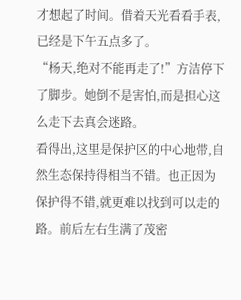才想起了时间。借着天光看看手表,已经是下午五点多了。
“杨天,绝对不能再走了!”方洁停下了脚步。她倒不是害怕,而是担心这么走下去真会迷路。
看得出,这里是保护区的中心地带,自然生态保持得相当不错。也正因为保护得不错,就更难以找到可以走的路。前后左右生满了茂密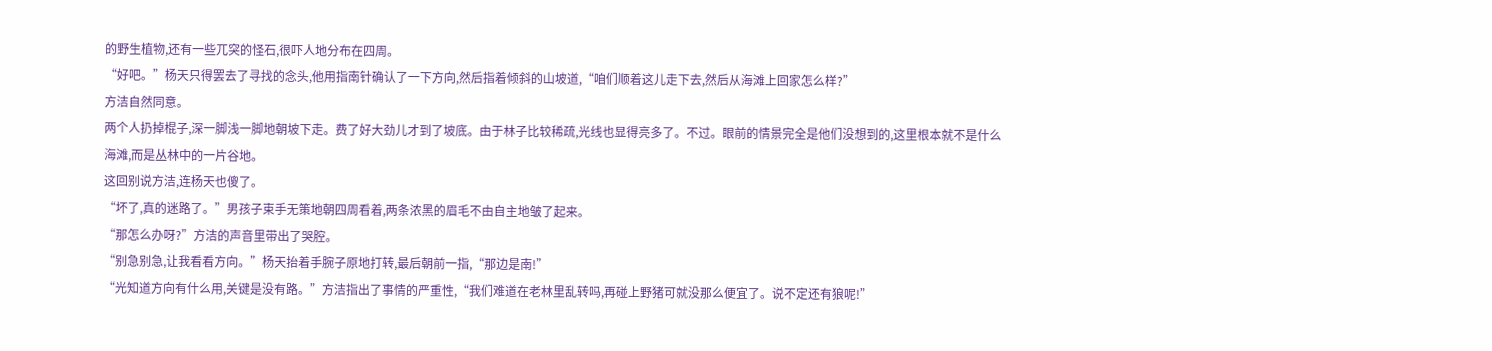的野生植物,还有一些兀突的怪石,很吓人地分布在四周。
“好吧。”杨天只得罢去了寻找的念头,他用指南针确认了一下方向,然后指着倾斜的山坡道,“咱们顺着这儿走下去,然后从海滩上回家怎么样?”
方洁自然同意。
两个人扔掉棍子,深一脚浅一脚地朝坡下走。费了好大劲儿才到了坡底。由于林子比较稀疏,光线也显得亮多了。不过。眼前的情景完全是他们没想到的,这里根本就不是什么海滩,而是丛林中的一片谷地。
这回别说方洁,连杨天也傻了。
“坏了,真的迷路了。”男孩子束手无策地朝四周看着,两条浓黑的眉毛不由自主地皱了起来。
“那怎么办呀?”方洁的声音里带出了哭腔。
“别急别急,让我看看方向。”杨天抬着手腕子原地打转,最后朝前一指,“那边是南!”
“光知道方向有什么用,关键是没有路。”方洁指出了事情的严重性,“我们难道在老林里乱转吗,再碰上野猪可就没那么便宜了。说不定还有狼呢!”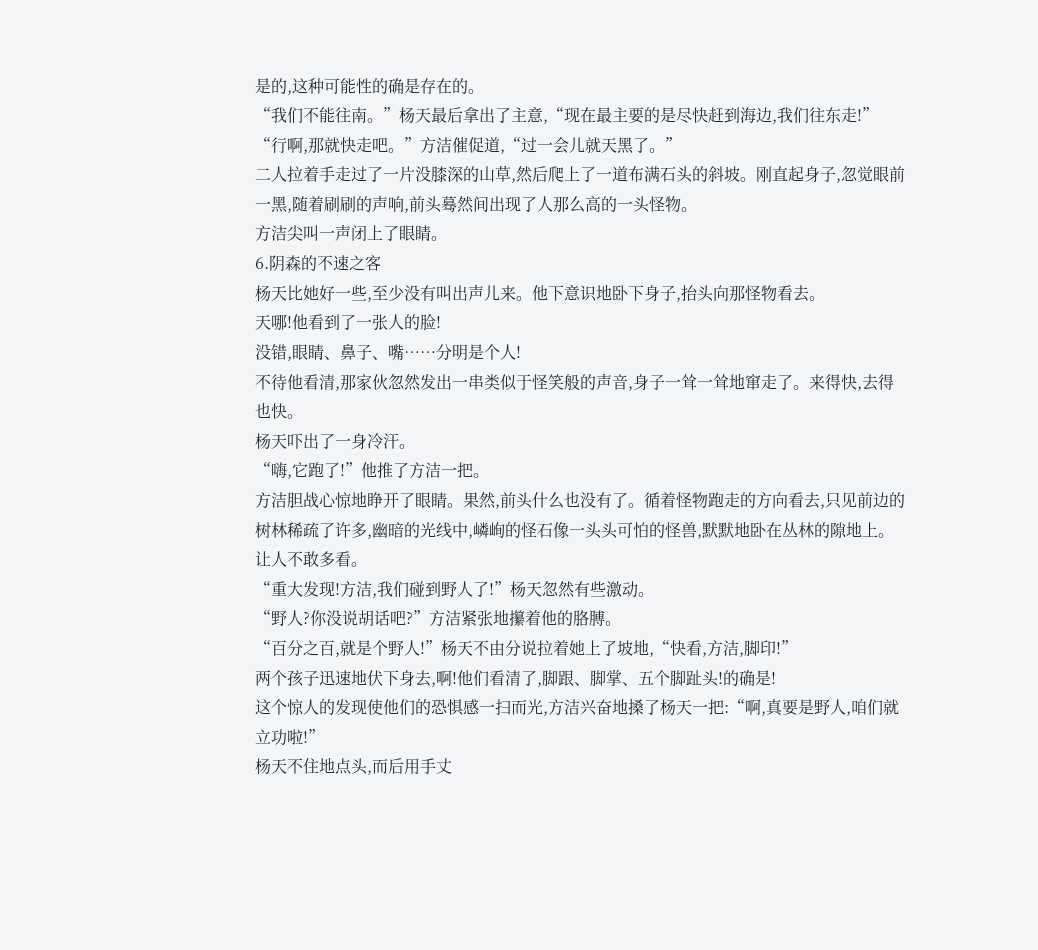是的,这种可能性的确是存在的。
“我们不能往南。”杨天最后拿出了主意,“现在最主要的是尽快赶到海边,我们往东走!”
“行啊,那就快走吧。”方洁催促道,“过一会儿就天黑了。”
二人拉着手走过了一片没膝深的山草,然后爬上了一道布满石头的斜坡。刚直起身子,忽觉眼前一黑,随着刷刷的声响,前头蓦然间出现了人那么高的一头怪物。
方洁尖叫一声闭上了眼睛。
6.阴森的不速之客
杨天比她好一些,至少没有叫出声儿来。他下意识地卧下身子,抬头向那怪物看去。
天哪!他看到了一张人的脸!
没错,眼睛、鼻子、嘴……分明是个人!
不待他看清,那家伙忽然发出一串类似于怪笑般的声音,身子一耸一耸地窜走了。来得快,去得也快。
杨天吓出了一身冷汗。
“嗨,它跑了!”他推了方洁一把。
方洁胆战心惊地睁开了眼睛。果然,前头什么也没有了。循着怪物跑走的方向看去,只见前边的树林稀疏了许多,幽暗的光线中,嶙峋的怪石像一头头可怕的怪兽,默默地卧在丛林的隙地上。让人不敢多看。
“重大发现!方洁,我们碰到野人了!”杨天忽然有些激动。
“野人?你没说胡话吧?”方洁紧张地攥着他的胳膊。
“百分之百,就是个野人!”杨天不由分说拉着她上了坡地,“快看,方洁,脚印!”
两个孩子迅速地伏下身去,啊!他们看清了,脚跟、脚掌、五个脚趾头!的确是!
这个惊人的发现使他们的恐惧感一扫而光,方洁兴奋地搡了杨天一把:“啊,真要是野人,咱们就立功啦!”
杨天不住地点头,而后用手丈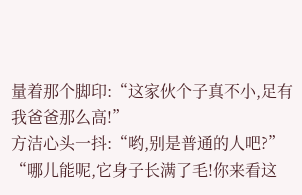量着那个脚印:“这家伙个子真不小,足有我爸爸那么高!”
方洁心头一抖:“哟,别是普通的人吧?”
“哪儿能呢,它身子长满了毛!你来看这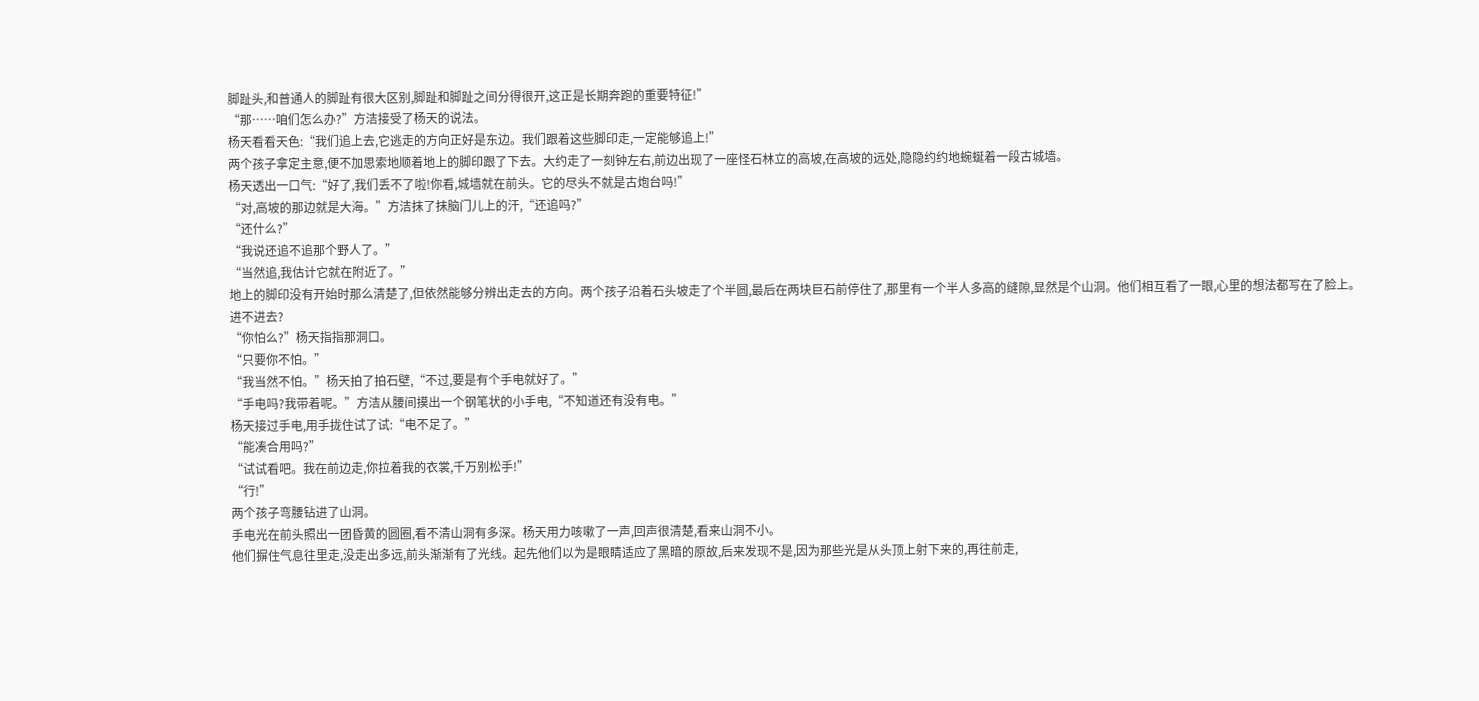脚趾头,和普通人的脚趾有很大区别,脚趾和脚趾之间分得很开,这正是长期奔跑的重要特征!”
“那……咱们怎么办?”方洁接受了杨天的说法。
杨天看看天色:“我们追上去,它逃走的方向正好是东边。我们跟着这些脚印走,一定能够追上!”
两个孩子拿定主意,便不加思索地顺着地上的脚印跟了下去。大约走了一刻钟左右,前边出现了一座怪石林立的高坡,在高坡的远处,隐隐约约地蜿蜒着一段古城墙。
杨天透出一口气:“好了,我们丢不了啦!你看,城墙就在前头。它的尽头不就是古炮台吗!”
“对,高坡的那边就是大海。”方洁抹了抹脑门儿上的汗,“还追吗?”
“还什么?”
“我说还追不追那个野人了。”
“当然追,我估计它就在附近了。”
地上的脚印没有开始时那么清楚了,但依然能够分辨出走去的方向。两个孩子沿着石头坡走了个半圆,最后在两块巨石前停住了,那里有一个半人多高的缝隙,显然是个山洞。他们相互看了一眼,心里的想法都写在了脸上。
进不进去?
“你怕么?”杨天指指那洞口。
“只要你不怕。”
“我当然不怕。”杨天拍了拍石壁,“不过,要是有个手电就好了。”
“手电吗?我带着呢。”方洁从腰间摸出一个钢笔状的小手电,“不知道还有没有电。”
杨天接过手电,用手拢住试了试:“电不足了。”
“能凑合用吗?”
“试试看吧。我在前边走,你拉着我的衣裳,千万别松手!”
“行!”
两个孩子弯腰钻进了山洞。
手电光在前头照出一团昏黄的圆圈,看不清山洞有多深。杨天用力咳嗽了一声,回声很清楚,看来山洞不小。
他们摒住气息往里走,没走出多远,前头渐渐有了光线。起先他们以为是眼睛适应了黑暗的原故,后来发现不是,因为那些光是从头顶上射下来的,再往前走,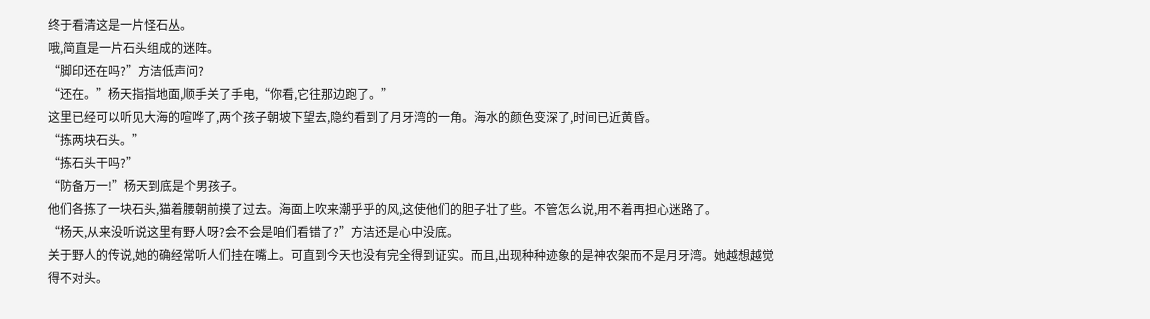终于看清这是一片怪石丛。
哦,简直是一片石头组成的迷阵。
“脚印还在吗?”方洁低声问?
“还在。”杨天指指地面,顺手关了手电,“你看,它往那边跑了。”
这里已经可以听见大海的喧哗了,两个孩子朝坡下望去,隐约看到了月牙湾的一角。海水的颜色变深了,时间已近黄昏。
“拣两块石头。”
“拣石头干吗?”
“防备万一!”杨天到底是个男孩子。
他们各拣了一块石头,猫着腰朝前摸了过去。海面上吹来潮乎乎的风,这使他们的胆子壮了些。不管怎么说,用不着再担心迷路了。
“杨天,从来没听说这里有野人呀?会不会是咱们看错了?”方洁还是心中没底。
关于野人的传说,她的确经常听人们挂在嘴上。可直到今天也没有完全得到证实。而且,出现种种迹象的是神农架而不是月牙湾。她越想越觉得不对头。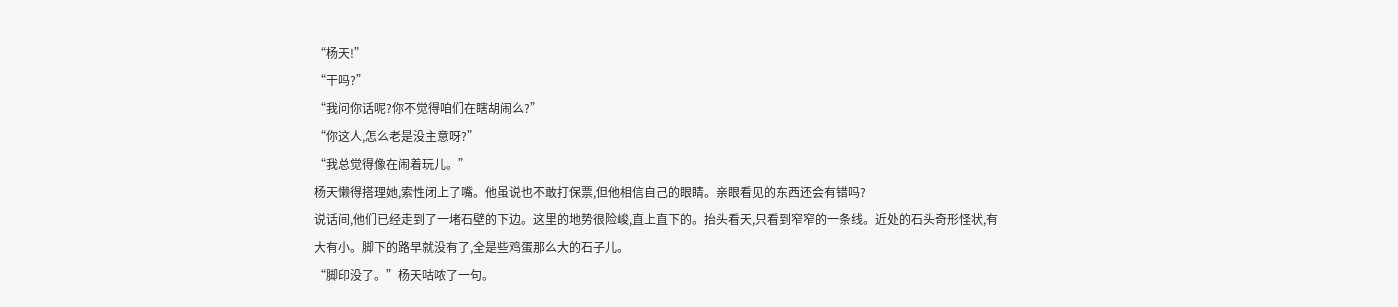“杨天!”
“干吗?”
“我问你话呢?你不觉得咱们在瞎胡闹么?”
“你这人,怎么老是没主意呀?”
“我总觉得像在闹着玩儿。”
杨天懒得搭理她,索性闭上了嘴。他虽说也不敢打保票,但他相信自己的眼睛。亲眼看见的东西还会有错吗?
说话间,他们已经走到了一堵石壁的下边。这里的地势很险峻,直上直下的。抬头看天,只看到窄窄的一条线。近处的石头奇形怪状,有大有小。脚下的路早就没有了,全是些鸡蛋那么大的石子儿。
“脚印没了。”杨天咕哝了一句。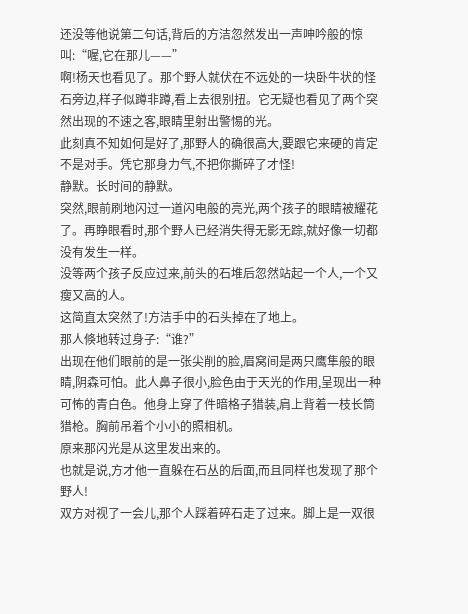还没等他说第二句话,背后的方洁忽然发出一声呻吟般的惊叫:“喔,它在那儿——”
啊!杨天也看见了。那个野人就伏在不远处的一块卧牛状的怪石旁边,样子似蹲非蹲,看上去很别扭。它无疑也看见了两个突然出现的不速之客,眼睛里射出警惕的光。
此刻真不知如何是好了,那野人的确很高大,要跟它来硬的肯定不是对手。凭它那身力气,不把你撕碎了才怪!
静默。长时间的静默。
突然,眼前刷地闪过一道闪电般的亮光,两个孩子的眼睛被耀花了。再睁眼看时,那个野人已经消失得无影无踪,就好像一切都没有发生一样。
没等两个孩子反应过来,前头的石堆后忽然站起一个人,一个又瘦又高的人。
这简直太突然了!方洁手中的石头掉在了地上。
那人倏地转过身子:“谁?”
出现在他们眼前的是一张尖削的脸,眉窝间是两只鹰隼般的眼睛,阴森可怕。此人鼻子很小,脸色由于天光的作用,呈现出一种可怖的青白色。他身上穿了件暗格子猎装,肩上背着一枝长筒猎枪。胸前吊着个小小的照相机。
原来那闪光是从这里发出来的。
也就是说,方才他一直躲在石丛的后面,而且同样也发现了那个野人!
双方对视了一会儿,那个人踩着碎石走了过来。脚上是一双很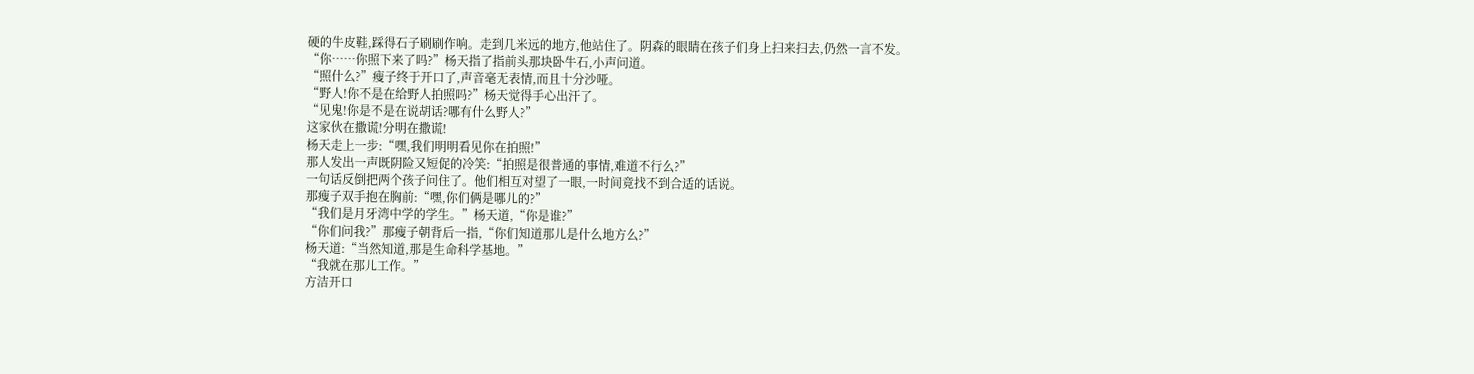硬的牛皮鞋,踩得石子刷刷作响。走到几米远的地方,他站住了。阴森的眼睛在孩子们身上扫来扫去,仍然一言不发。
“你……你照下来了吗?”杨天指了指前头那块卧牛石,小声问道。
“照什么?”瘦子终于开口了,声音毫无表情,而且十分沙哑。
“野人!你不是在给野人拍照吗?”杨天觉得手心出汗了。
“见鬼!你是不是在说胡话?哪有什么野人?”
这家伙在撒谎!分明在撒谎!
杨天走上一步:“嘿,我们明明看见你在拍照!”
那人发出一声既阴险又短促的冷笑:“拍照是很普通的事情,难道不行么?”
一句话反倒把两个孩子问住了。他们相互对望了一眼,一时间竟找不到合适的话说。
那瘦子双手抱在胸前:“嘿,你们俩是哪儿的?”
“我们是月牙湾中学的学生。”杨天道,“你是谁?”
“你们问我?”那瘦子朝背后一指,“你们知道那儿是什么地方么?”
杨天道:“当然知道,那是生命科学基地。”
“我就在那儿工作。”
方洁开口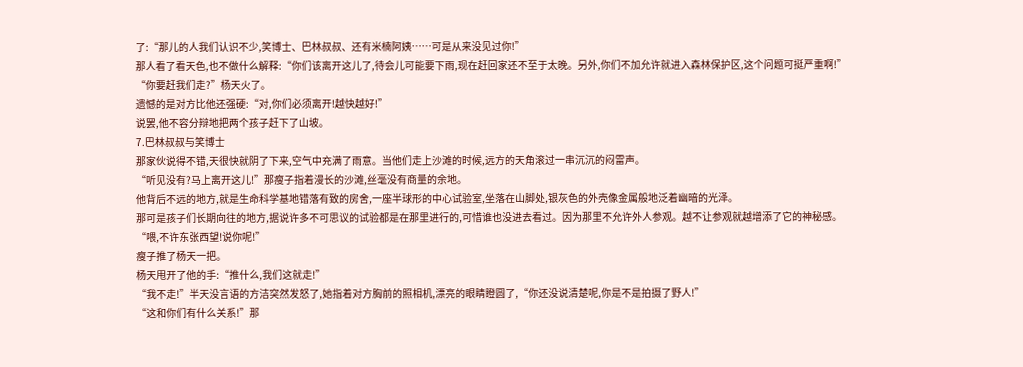了:“那儿的人我们认识不少,笑博士、巴林叔叔、还有米楠阿姨……可是从来没见过你!”
那人看了看天色,也不做什么解释:“你们该离开这儿了,待会儿可能要下雨,现在赶回家还不至于太晚。另外,你们不加允许就进入森林保护区,这个问题可挺严重啊!”
“你要赶我们走?”杨天火了。
遗憾的是对方比他还强硬:“对,你们必须离开!越快越好!”
说罢,他不容分辩地把两个孩子赶下了山坡。
7.巴林叔叔与笑博士
那家伙说得不错,天很快就阴了下来,空气中充满了雨意。当他们走上沙滩的时候,远方的天角滚过一串沉沉的闷雷声。
“听见没有?马上离开这儿!”那瘦子指着漫长的沙滩,丝毫没有商量的余地。
他背后不远的地方,就是生命科学基地错落有致的房舍,一座半球形的中心试验室,坐落在山脚处,银灰色的外壳像金属般地泛着幽暗的光泽。
那可是孩子们长期向往的地方,据说许多不可思议的试验都是在那里进行的,可惜谁也没进去看过。因为那里不允许外人参观。越不让参观就越增添了它的神秘感。
“喂,不许东张西望!说你呢!”
瘦子推了杨天一把。
杨天甩开了他的手:“推什么,我们这就走!”
“我不走!”半天没言语的方洁突然发怒了,她指着对方胸前的照相机,漂亮的眼睛瞪圆了,“你还没说清楚呢,你是不是拍摄了野人!”
“这和你们有什么关系!”那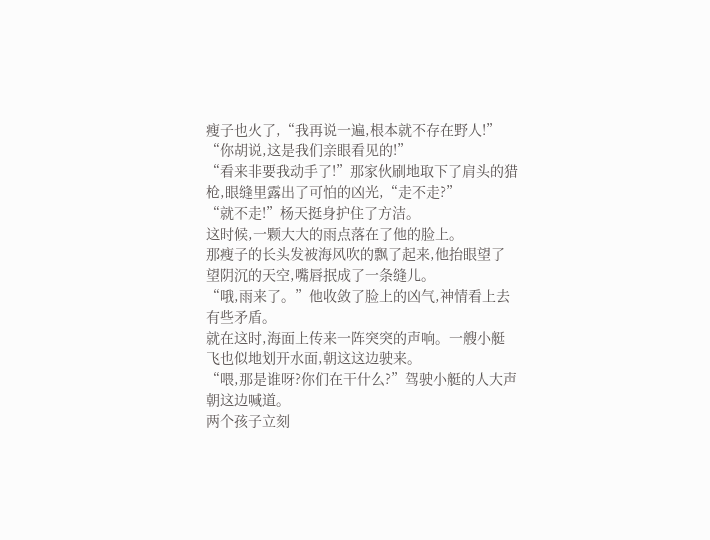瘦子也火了,“我再说一遍,根本就不存在野人!”
“你胡说,这是我们亲眼看见的!”
“看来非要我动手了!”那家伙刷地取下了肩头的猎枪,眼缝里露出了可怕的凶光,“走不走?”
“就不走!”杨天挺身护住了方洁。
这时候,一颗大大的雨点落在了他的脸上。
那瘦子的长头发被海风吹的飘了起来,他抬眼望了望阴沉的天空,嘴唇抿成了一条缝儿。
“哦,雨来了。”他收敛了脸上的凶气,神情看上去有些矛盾。
就在这时,海面上传来一阵突突的声响。一艘小艇飞也似地划开水面,朝这这边驶来。
“喂,那是谁呀?你们在干什么?”驾驶小艇的人大声朝这边喊道。
两个孩子立刻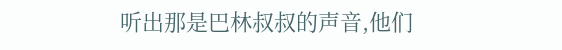听出那是巴林叔叔的声音,他们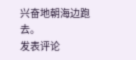兴奋地朝海边跑去。
发表评论